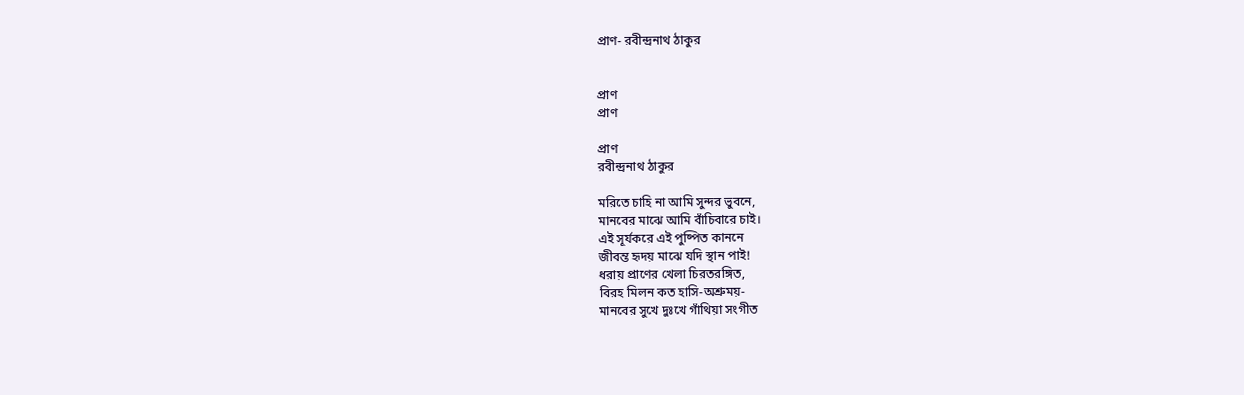প্রাণ- রবীন্দ্রনাথ ঠাকুর


প্রাণ
প্রাণ

প্রাণ
রবীন্দ্রনাথ ঠাকুর

মরিতে চাহি না আমি সুন্দর ভুবনে,
মানবের মাঝে আমি বাঁচিবারে চাই।
এই সূর্যকরে এই পুষ্পিত কাননে
জীবন্ত হৃদয় মাঝে যদি স্থান পাই!
ধরায় প্রাণের খেলা চিরতরঙ্গিত,
বিরহ মিলন কত হাসি-অশ্রুময়-
মানবের সুখে দুঃখে গাঁথিয়া সংগীত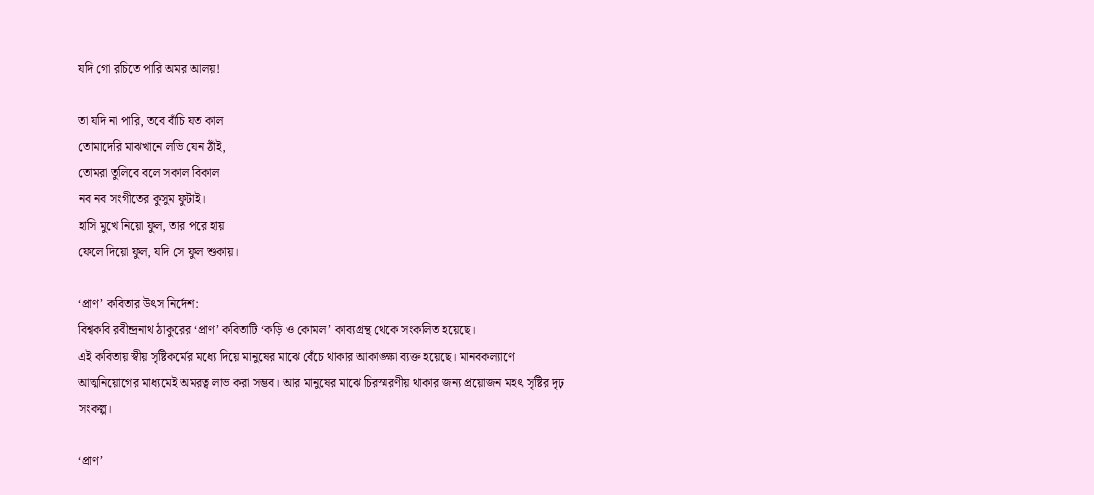যদি গো রচিতে পারি অমর আলয়!

তা যদি না পারি, তবে বাঁচি যত কাল
তোমাদেরি মাঝখানে লভি যেন ঠাঁই,
তোমরা তুলিবে বলে সকাল বিকাল
নব নব সংগীতের কুসুম ফুটাই।
হাসি মুখে নিয়ো ফুল, তার পরে হায়
ফেলে দিয়ো ফুল, যদি সে ফুল শুকায়।

‘প্রাণ’ কবিতার উৎস নির্দেশ:
বিশ্বকবি রবীন্দ্রনাথ ঠাকুরের ‘প্রাণ’ কবিতাটি ‘কড়ি ও কোমল’ কাব্যগ্রন্থ থেকে সংকলিত হয়েছে।
এই কবিতায় স্বীয় সৃষ্টিকর্মের মধ্যে দিয়ে মানুষের মাঝে বেঁচে থাকার আকাঙ্ক্ষা ব্যক্ত হয়েছে। মানবকল্যাণে আত্মনিয়োগের মাধ্যমেই অমরত্ব লাভ করা সম্ভব। আর মানুষের মাঝে চিরস্মরণীয় থাকার জন্য প্রয়োজন মহৎ সৃষ্টির দৃঢ় সংকল্প।

‘প্রাণ’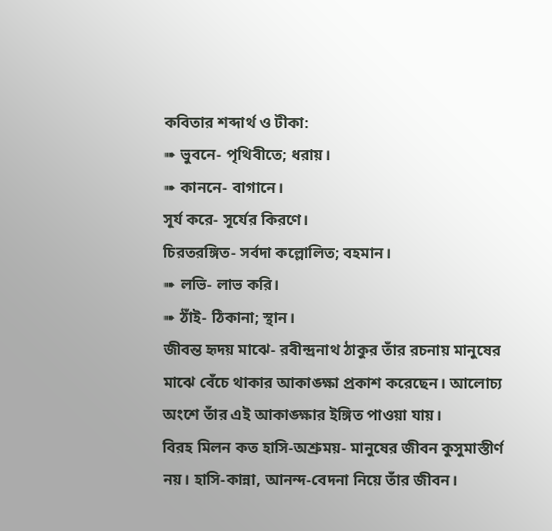কবিতার শব্দার্থ ও টীকা:
➠ ভুবনে- পৃথিবীতে; ধরায়।
➠ কাননে- বাগানে।
সূর্য করে- সূর্যের কিরণে।
চিরতরঙ্গিত- সর্বদা কল্লোলিত; বহমান।
➠ লভি- লাভ করি।
➠ ঠাঁই- ঠিকানা; স্থান।
জীবন্ত হৃদয় মাঝে- রবীন্দ্রনাথ ঠাকুর তাঁর রচনায় মানুষের মাঝে বেঁচে থাকার আকাঙ্ক্ষা প্রকাশ করেছেন। আলোচ্য অংশে তাঁর এই আকাঙ্ক্ষার ইঙ্গিত পাওয়া যায়।
বিরহ মিলন কত হাসি-অশ্রুময়- মানুষের জীবন কুসুমাস্তীর্ণ নয়। হাসি-কান্না, আনন্দ-বেদনা নিয়ে তাঁর জীবন।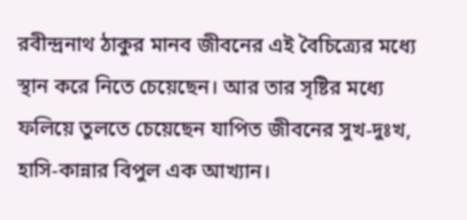রবীন্দ্রনাথ ঠাকুর মানব জীবনের এই বৈচিত্র্যের মধ্যে স্থান করে নিতে চেয়েছেন। আর তার সৃষ্টির মধ্যে ফলিয়ে তুলতে চেয়েছেন যাপিত জীবনের সুখ-দুঃখ, হাসি-কান্নার বিপুল এক আখ্যান।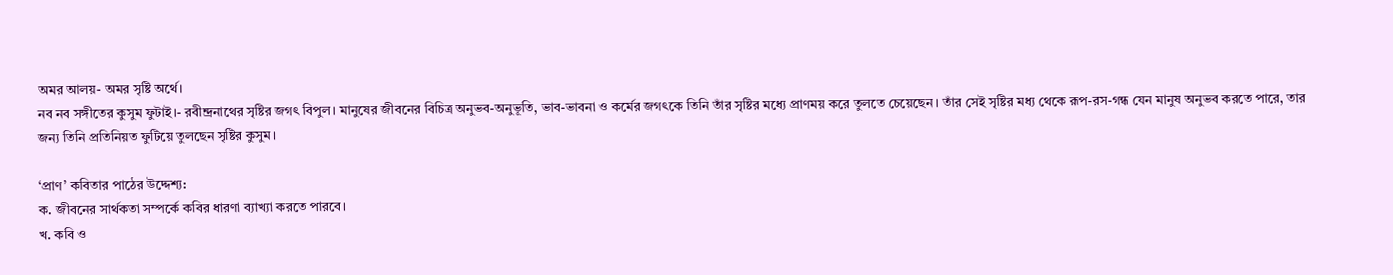অমর আলয়- অমর সৃষ্টি অর্থে।
নব নব সঙ্গীতের কুসুম ফুটাই।- রবীন্দ্রনাথের সৃষ্টির জগৎ বিপুল। মানুষের জীবনের বিচিত্র অনুভব-অনুভূতি, ভাব-ভাবনা ও কর্মের জগৎকে তিনি তাঁর সৃষ্টির মধ্যে প্রাণময় করে তুলতে চেয়েছেন। তাঁর সেই সৃষ্টির মধ্য থেকে রূপ-রস-গন্ধ যেন মানুষ অনুভব করতে পারে, তার জন্য তিনি প্রতিনিয়ত ফুটিয়ে তুলছেন সৃষ্টির কুসুম।

‘প্রাণ’ কবিতার পাঠের উদ্দেশ্য:
ক. জীবনের সার্থকতা সম্পর্কে কবির ধারণা ব্যাখ্যা করতে পারবে।
খ. কবি ও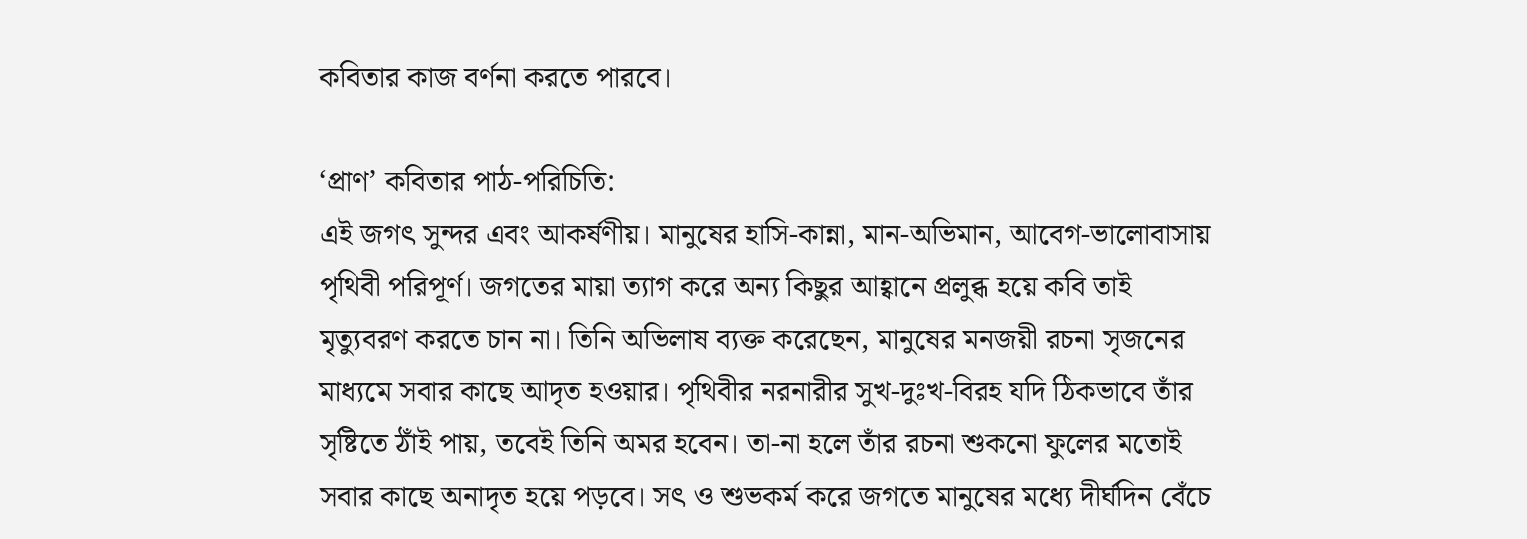কবিতার কাজ বর্ণনা করতে পারবে।

‘প্রাণ’ কবিতার পাঠ-পরিচিতি:
এই জগৎ সুন্দর এবং আকর্ষণীয়। মানুষের হাসি-কান্না, মান-অভিমান, আবেগ-ভালোবাসায় পৃথিবী পরিপূর্ণ। জগতের মায়া ত্যাগ করে অন্য কিছুর আহ্বানে প্রলুব্ধ হয়ে কবি তাই মৃত্যুবরণ করতে চান না। তিনি অভিলাষ ব্যক্ত করেছেন, মানুষের মনজয়ী রচনা সৃজনের মাধ্যমে সবার কাছে আদৃত হওয়ার। পৃথিবীর নরনারীর সুখ-দুঃখ-বিরহ যদি ঠিকভাবে তাঁর সৃষ্টিতে ঠাঁই পায়, তবেই তিনি অমর হবেন। তা-না হলে তাঁর রচনা শুকনো ফুলের মতোই সবার কাছে অনাদৃত হয়ে পড়বে। সৎ ও শুভকর্ম করে জগতে মানুষের মধ্যে দীর্ঘদিন বেঁচে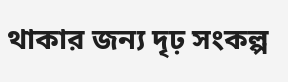থাকার জন্য দৃঢ় সংকল্প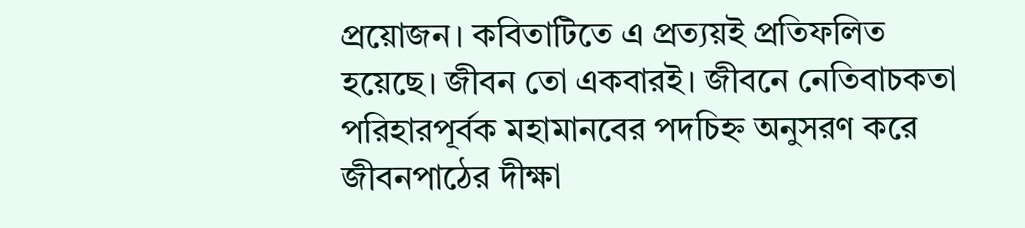প্রয়োজন। কবিতাটিতে এ প্রত্যয়ই প্রতিফলিত হয়েছে। জীবন তো একবারই। জীবনে নেতিবাচকতা পরিহারপূর্বক মহামানবের পদচিহ্ন অনুসরণ করে জীবনপাঠের দীক্ষা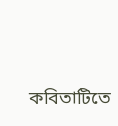কবিতাটিতে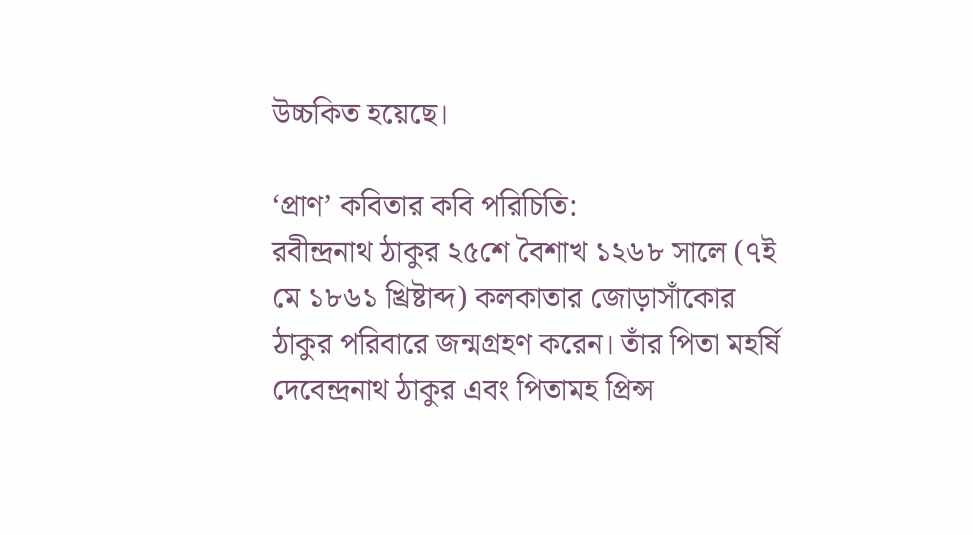উচ্চকিত হয়েছে।

‘প্রাণ’ কবিতার কবি পরিচিতি:
রবীন্দ্রনাথ ঠাকুর ২৫শে বৈশাখ ১২৬৮ সালে (৭ই মে ১৮৬১ খ্রিষ্টাব্দ) কলকাতার জোড়াসাঁকোর ঠাকুর পরিবারে জন্মগ্রহণ করেন। তাঁর পিতা মহর্ষি দেবেন্দ্রনাথ ঠাকুর এবং পিতামহ প্রিন্স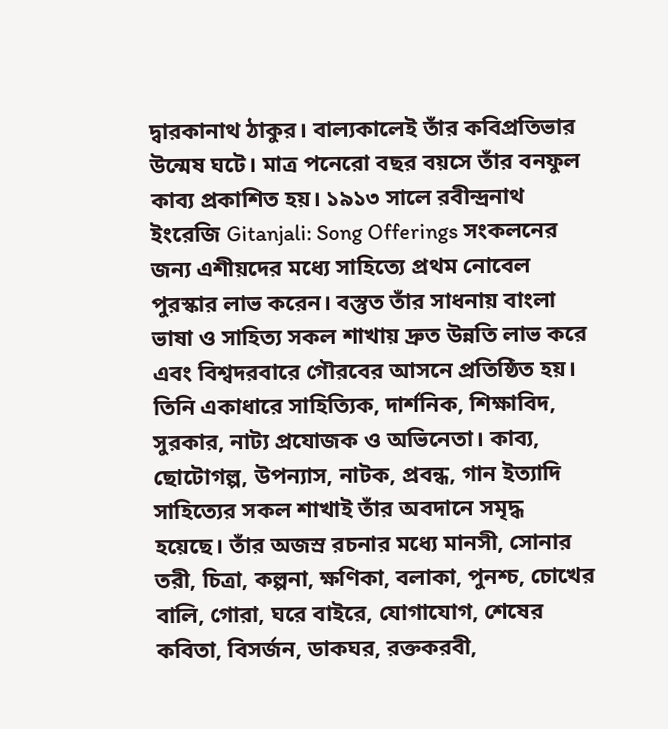দ্বারকানাথ ঠাকুর। বাল্যকালেই তাঁর কবিপ্রতিভার উন্মেষ ঘটে। মাত্র পনেরো বছর বয়সে তাঁর বনফুল কাব্য প্রকাশিত হয়। ১৯১৩ সালে রবীন্দ্রনাথ ইংরেজি Gitanjali: Song Offerings সংকলনের জন্য এশীয়দের মধ্যে সাহিত্যে প্রথম নোবেল পুরস্কার লাভ করেন। বস্তুত তাঁর সাধনায় বাংলা ভাষা ও সাহিত্য সকল শাখায় দ্রুত উন্নতি লাভ করে এবং বিশ্বদরবারে গৌরবের আসনে প্রতিষ্ঠিত হয়। তিনি একাধারে সাহিত্যিক, দার্শনিক, শিক্ষাবিদ, সুরকার, নাট্য প্রযোজক ও অভিনেতা। কাব্য, ছোটোগল্প, উপন্যাস, নাটক, প্রবন্ধ, গান ইত্যাদি সাহিত্যের সকল শাখাই তাঁর অবদানে সমৃদ্ধ হয়েছে। তাঁর অজস্র রচনার মধ্যে মানসী, সোনার তরী, চিত্রা, কল্পনা, ক্ষণিকা, বলাকা, পুনশ্চ, চোখের বালি, গোরা, ঘরে বাইরে, যোগাযোগ, শেষের কবিতা, বিসর্জন, ডাকঘর, রক্তকরবী,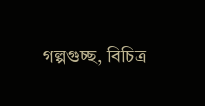গল্পগুচ্ছ, বিচিত্র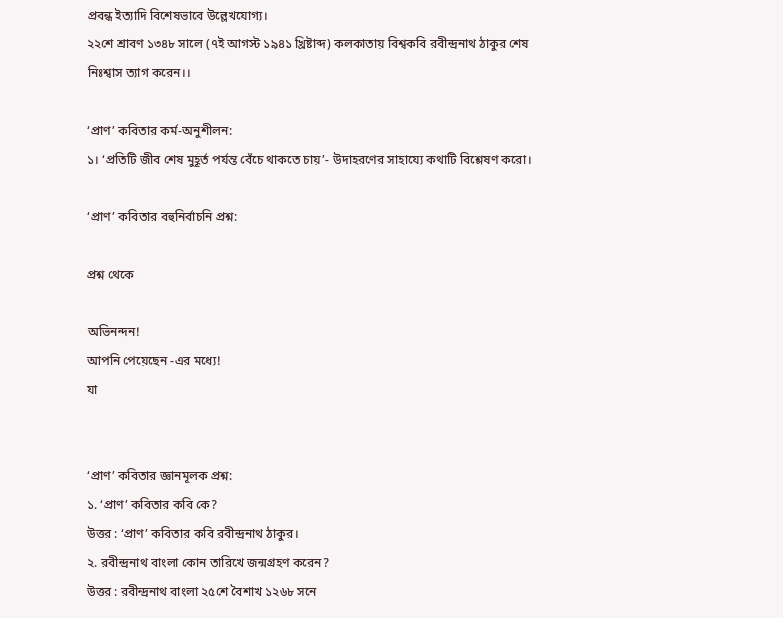প্রবন্ধ ইত্যাদি বিশেষভাবে উল্লেখযোগ্য।
২২শে শ্রাবণ ১৩৪৮ সালে (৭ই আগস্ট ১৯৪১ খ্রিষ্টাব্দ) কলকাতায় বিশ্বকবি রবীন্দ্রনাথ ঠাকুর শেষ নিঃশ্বাস ত্যাগ করেন।।

‘প্রাণ’ কবিতার কর্ম-অনুশীলন:
১। ‘প্রতিটি জীব শেষ মুহূর্ত পর্যন্ত বেঁচে থাকতে চায়’- উদাহরণের সাহায্যে কথাটি বিশ্লেষণ করো।

‘প্রাণ’ কবিতার বহুনির্বাচনি প্রশ্ন:

প্রশ্ন থেকে

অভিনন্দন!
আপনি পেয়েছেন -এর মধ্যে!
যা


‘প্রাণ’ কবিতার জ্ঞানমূলক প্রশ্ন:
১. ‘প্রাণ’ কবিতার কবি কে?
উত্তর : ‘প্রাণ’ কবিতার কবি রবীন্দ্রনাথ ঠাকুর।
২. রবীন্দ্রনাথ বাংলা কোন তারিখে জন্মগ্রহণ করেন?
উত্তর : রবীন্দ্রনাথ বাংলা ২৫শে বৈশাখ ১২৬৮ সনে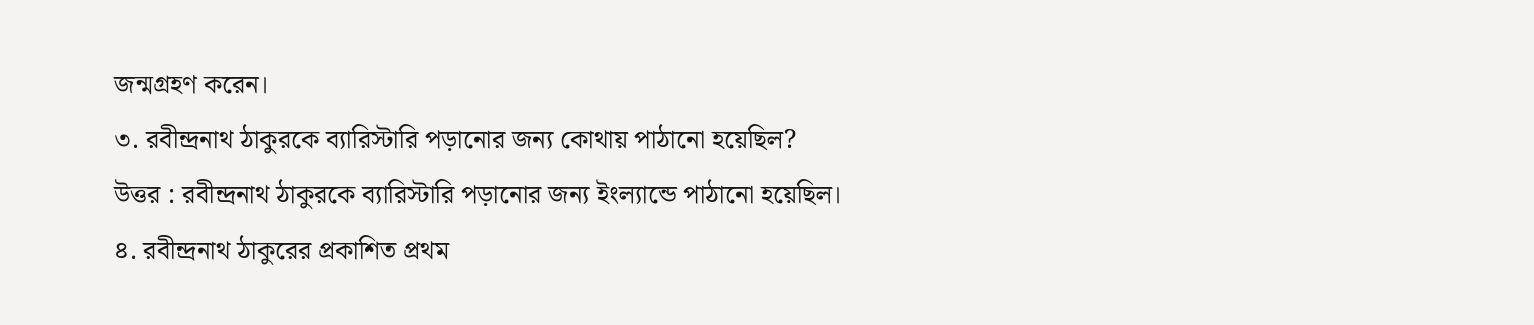জন্মগ্রহণ করেন।
৩. রবীন্দ্রনাথ ঠাকুরকে ব্যারিস্টারি পড়ানোর জন্য কোথায় পাঠানো হয়েছিল?
উত্তর : রবীন্দ্রনাথ ঠাকুরকে ব্যারিস্টারি পড়ানোর জন্য ইংল্যান্ডে পাঠানো হয়েছিল।
৪. রবীন্দ্রনাথ ঠাকুরের প্রকাশিত প্রথম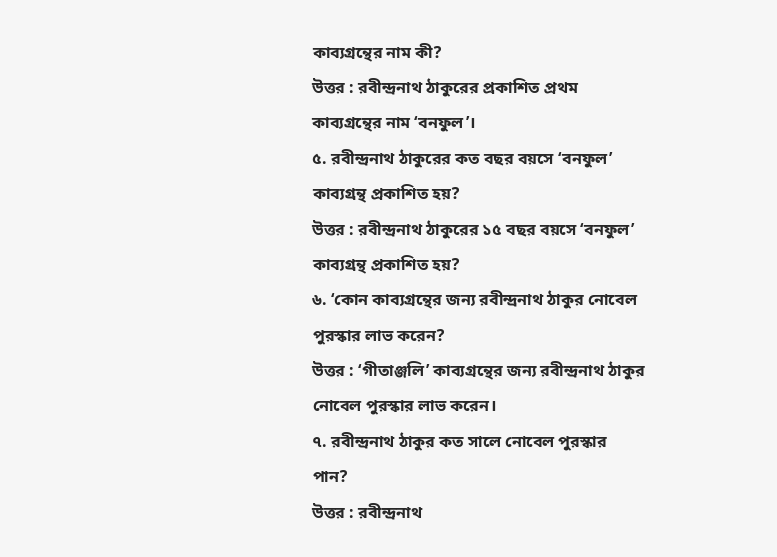কাব্যগ্রন্থের নাম কী?
উত্তর : রবীন্দ্রনাথ ঠাকুরের প্রকাশিত প্রথম কাব্যগ্রন্থের নাম ‘বনফুল’।
৫. রবীন্দ্রনাথ ঠাকুরের কত বছর বয়সে ‘বনফুল’ কাব্যগ্রন্থ প্রকাশিত হয়?
উত্তর : রবীন্দ্রনাথ ঠাকুরের ১৫ বছর বয়সে ‘বনফুল’ কাব্যগ্রন্থ প্রকাশিত হয়?
৬. ‘কোন কাব্যগ্রন্থের জন্য রবীন্দ্রনাথ ঠাকুর নোবেল পুরস্কার লাভ করেন?
উত্তর : ‘গীতাঞ্জলি’ কাব্যগ্রন্থের জন্য রবীন্দ্রনাথ ঠাকুর নোবেল পুরস্কার লাভ করেন।
৭. রবীন্দ্রনাথ ঠাকুর কত সালে নোবেল পুরস্কার পান?
উত্তর : রবীন্দ্রনাথ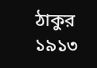ঠাকুর ১৯১৩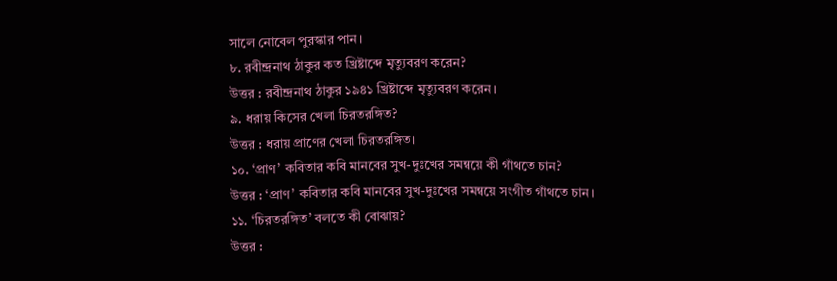সালে নোবেল পুরস্কার পান।
৮. রবীন্দ্রনাথ ঠাকুর কত খ্রিষ্টাব্দে মৃত্যুবরণ করেন?
উত্তর : রবীন্দ্রনাথ ঠাকুর ১৯৪১ খ্রিষ্টাব্দে মৃত্যুবরণ করেন।
৯. ধরায় কিসের খেলা চিরতরঙ্গিত?
উত্তর : ধরায় প্রাণের খেলা চিরতরঙ্গিত।
১০. ‘প্রাণ’ কবিতার কবি মানবের সুখ-দুঃখের সমন্বয়ে কী গাঁথতে চান?
উত্তর : ‘প্রাণ’ কবিতার কবি মানবের সুখ-দুঃখের সমন্বয়ে সংগীত গাঁথতে চান।
১১. ‘চিরতরঙ্গিত’ বলতে কী বোঝায়?
উত্তর :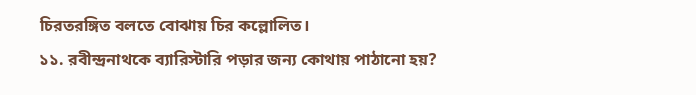চিরতরঙ্গিত বলতে বোঝায় চির কল্লোলিত।
১১. রবীন্দ্রনাথকে ব্যারিস্টারি পড়ার জন্য কোথায় পাঠানো হয়?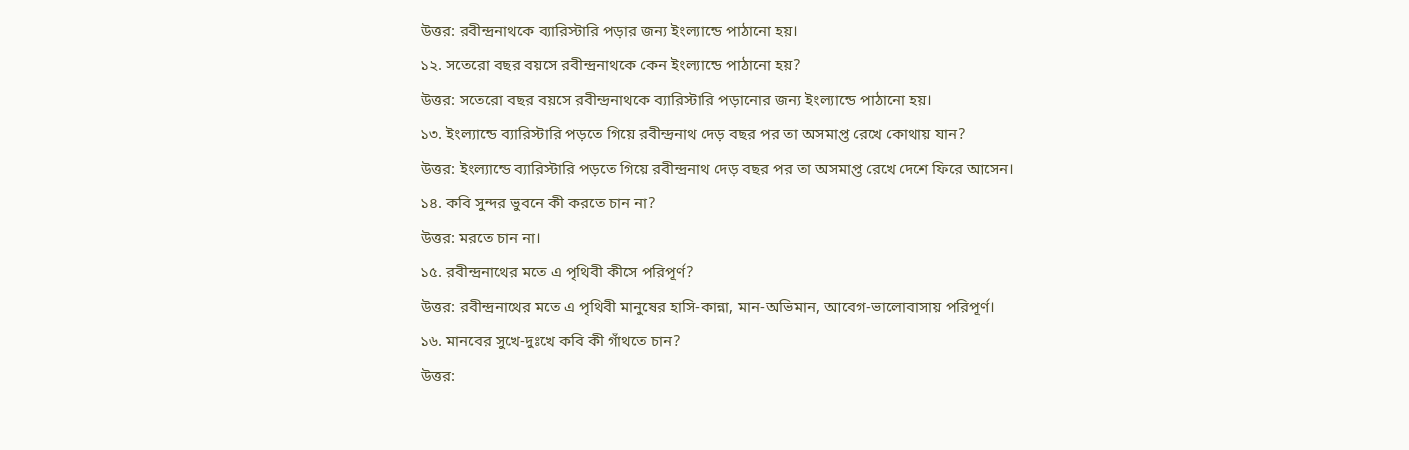উত্তর: রবীন্দ্রনাথকে ব্যারিস্টারি পড়ার জন্য ইংল্যান্ডে পাঠানো হয়।
১২. সতেরো বছর বয়সে রবীন্দ্রনাথকে কেন ইংল্যান্ডে পাঠানো হয়?
উত্তর: সতেরো বছর বয়সে রবীন্দ্রনাথকে ব্যারিস্টারি পড়ানোর জন্য ইংল্যান্ডে পাঠানো হয়।
১৩. ইংল্যান্ডে ব্যারিস্টারি পড়তে গিয়ে রবীন্দ্রনাথ দেড় বছর পর তা অসমাপ্ত রেখে কোথায় যান?
উত্তর: ইংল্যান্ডে ব্যারিস্টারি পড়তে গিয়ে রবীন্দ্রনাথ দেড় বছর পর তা অসমাপ্ত রেখে দেশে ফিরে আসেন।
১৪. কবি সুন্দর ভুবনে কী করতে চান না?
উত্তর: মরতে চান না।
১৫. রবীন্দ্রনাথের মতে এ পৃথিবী কীসে পরিপূর্ণ?
উত্তর: রবীন্দ্রনাথের মতে এ পৃথিবী মানুষের হাসি-কান্না, মান-অভিমান, আবেগ-ভালোবাসায় পরিপূর্ণ।
১৬. মানবের সুখে-দুঃখে কবি কী গাঁথতে চান?
উত্তর: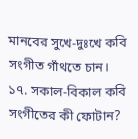মানবের সুখে-দুঃখে কবি সংগীত গাঁথতে চান।
১৭. সকাল-বিকাল কবি সংগীতের কী ফোটান?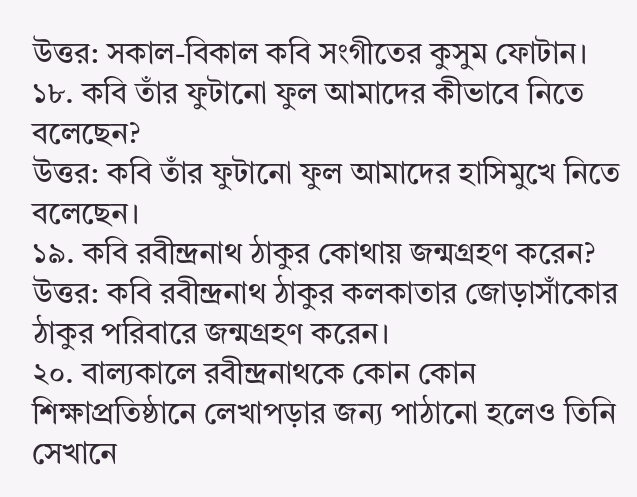উত্তর: সকাল-বিকাল কবি সংগীতের কুসুম ফোটান।
১৮. কবি তাঁর ফুটানো ফুল আমাদের কীভাবে নিতে বলেছেন?
উত্তর: কবি তাঁর ফুটানো ফুল আমাদের হাসিমুখে নিতে বলেছেন।
১৯. কবি রবীন্দ্রনাথ ঠাকুর কোথায় জন্মগ্রহণ করেন?
উত্তর: কবি রবীন্দ্রনাথ ঠাকুর কলকাতার জোড়াসাঁকোর ঠাকুর পরিবারে জন্মগ্রহণ করেন।
২০. বাল্যকালে রবীন্দ্রনাথকে কোন কোন শিক্ষাপ্রতিষ্ঠানে লেখাপড়ার জন্য পাঠানো হলেও তিনি সেখানে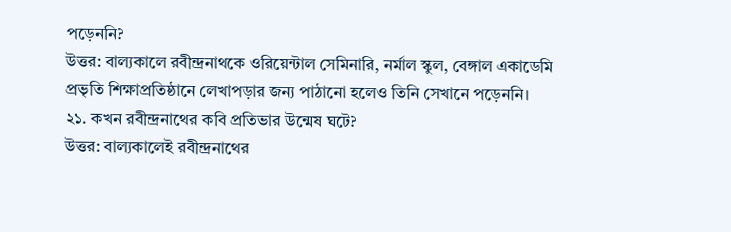পড়েননি?
উত্তর: বাল্যকালে রবীন্দ্রনাথকে ওরিয়েন্টাল সেমিনারি, নর্মাল স্কুল, বেঙ্গাল একাডেমি প্রভৃতি শিক্ষাপ্রতিষ্ঠানে লেখাপড়ার জন্য পাঠানো হলেও তিনি সেখানে পড়েননি।
২১. কখন রবীন্দ্রনাথের কবি প্রতিভার উন্মেষ ঘটে?
উত্তর: বাল্যকালেই রবীন্দ্রনাথের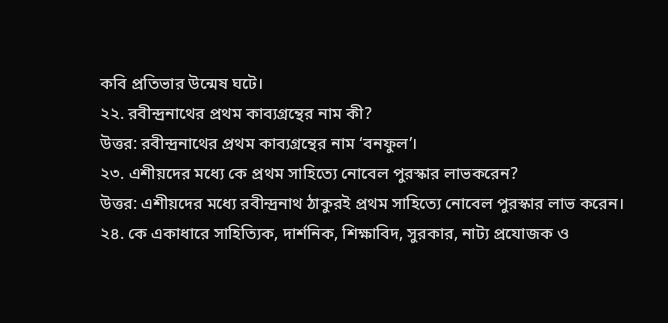কবি প্রতিভার উন্মেষ ঘটে।
২২. রবীন্দ্রনাথের প্রথম কাব্যগ্রন্থের নাম কী?
উত্তর: রবীন্দ্রনাথের প্রথম কাব্যগ্রন্থের নাম ‘বনফুল’।
২৩. এশীয়দের মধ্যে কে প্রথম সাহিত্যে নোবেল পুরস্কার লাভকরেন?
উত্তর: এশীয়দের মধ্যে রবীন্দ্রনাথ ঠাকুরই প্রথম সাহিত্যে নোবেল পুরস্কার লাভ করেন।
২৪. কে একাধারে সাহিত্যিক, দার্শনিক, শিক্ষাবিদ, সুরকার, নাট্য প্রযোজক ও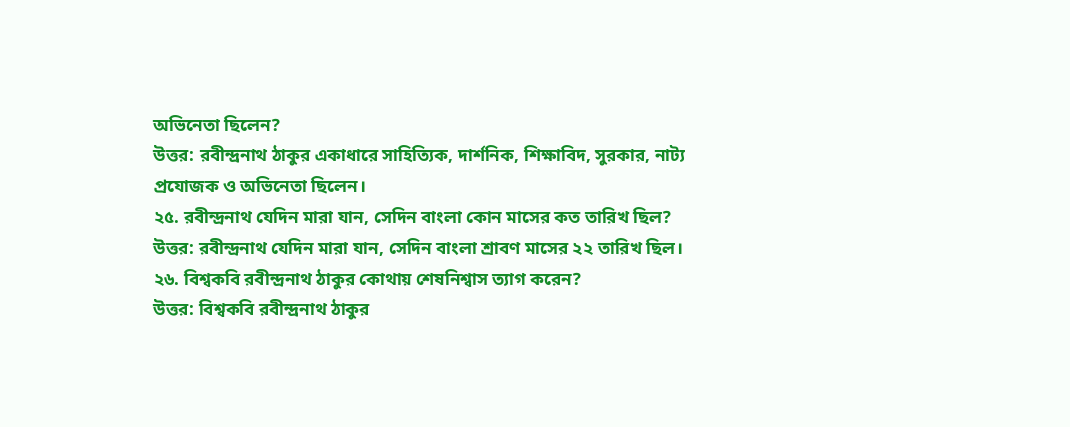অভিনেতা ছিলেন?
উত্তর: রবীন্দ্রনাথ ঠাকুর একাধারে সাহিত্যিক, দার্শনিক, শিক্ষাবিদ, সুরকার, নাট্য প্রযোজক ও অভিনেতা ছিলেন।
২৫. রবীন্দ্রনাথ যেদিন মারা যান, সেদিন বাংলা কোন মাসের কত তারিখ ছিল?
উত্তর: রবীন্দ্রনাথ যেদিন মারা যান, সেদিন বাংলা শ্রাবণ মাসের ২২ তারিখ ছিল।
২৬. বিশ্বকবি রবীন্দ্রনাথ ঠাকুর কোথায় শেষনিশ্বাস ত্যাগ করেন?
উত্তর: বিশ্বকবি রবীন্দ্রনাথ ঠাকুর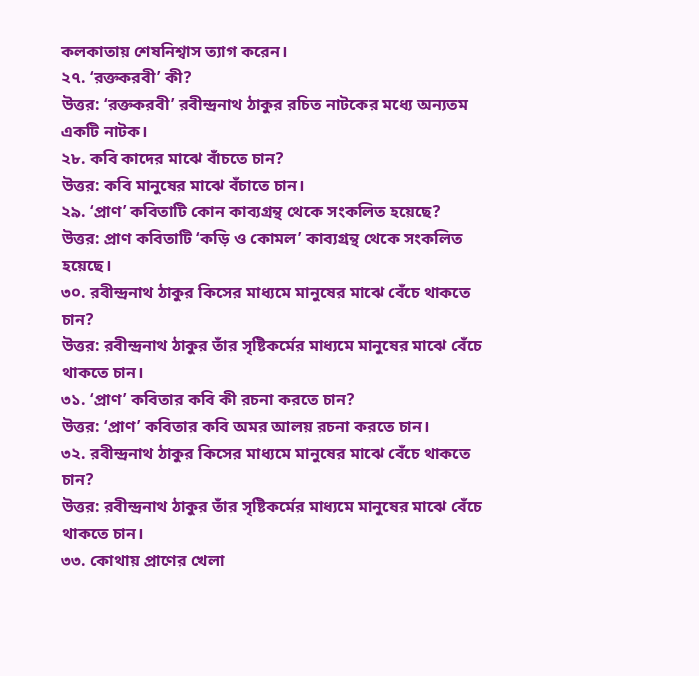কলকাতায় শেষনিশ্বাস ত্যাগ করেন।
২৭. ‘রক্তকরবী’ কী?
উত্তর: ‘রক্তকরবী’ রবীন্দ্রনাথ ঠাকুর রচিত নাটকের মধ্যে অন্যতম একটি নাটক।
২৮. কবি কাদের মাঝে বাঁচতে চান?
উত্তর: কবি মানুষের মাঝে বঁচাতে চান।
২৯. ‘প্রাণ’ কবিতাটি কোন কাব্যগ্রন্থ থেকে সংকলিত হয়েছে?
উত্তর: প্রাণ কবিতাটি ‘কড়ি ও কোমল’ কাব্যগ্রন্থ থেকে সংকলিত হয়েছে।
৩০. রবীন্দ্রনাথ ঠাকুর কিসের মাধ্যমে মানুষের মাঝে বেঁচে থাকতে চান?
উত্তর: রবীন্দ্রনাথ ঠাকুর তাঁর সৃষ্টিকর্মের মাধ্যমে মানুষের মাঝে বেঁচে থাকতে চান।
৩১. ‘প্রাণ’ কবিতার কবি কী রচনা করতে চান?
উত্তর: ‘প্রাণ’ কবিতার কবি অমর আলয় রচনা করতে চান।
৩২. রবীন্দ্রনাথ ঠাকুর কিসের মাধ্যমে মানুষের মাঝে বেঁচে থাকতে চান?
উত্তর: রবীন্দ্রনাথ ঠাকুর তাঁর সৃষ্টিকর্মের মাধ্যমে মানুষের মাঝে বেঁচে থাকতে চান।
৩৩. কোথায় প্রাণের খেলা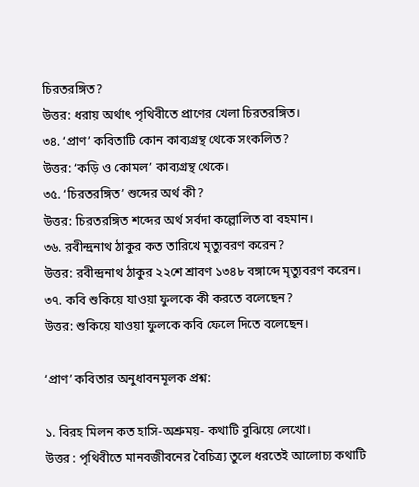চিরতরঙ্গিত?
উত্তর: ধরায় অর্থাৎ পৃথিবীতে প্রাণের খেলা চিরতরঙ্গিত।
৩৪. ‘প্রাণ’ কবিতাটি কোন কাব্যগ্রন্থ থেকে সংকলিত?
উত্তর: ‘কড়ি ও কোমল’ কাব্যগ্রন্থ থেকে।
৩৫. ‘চিরতরঙ্গিত’ শুব্দের অর্থ কী?
উত্তর: চিরতরঙ্গিত শব্দের অর্থ সর্বদা কল্লোলিত বা বহমান।
৩৬. রবীন্দ্রনাথ ঠাকুর কত তারিখে মৃত্যুবরণ করেন?
উত্তর: রবীন্দ্রনাথ ঠাকুর ২২শে শ্রাবণ ১৩৪৮ বঙ্গাব্দে মৃত্যুবরণ করেন।
৩৭. কবি শুকিয়ে যাওয়া ফুলকে কী করতে বলেছেন?
উত্তর: শুকিয়ে যাওয়া ফুলকে কবি ফেলে দিতে বলেছেন।

‘প্রাণ’ কবিতার অনুধাবনমূলক প্রশ্ন:

১. বিরহ মিলন কত হাসি-অশ্রুময়- কথাটি বুঝিয়ে লেখো।
উত্তর : পৃথিবীতে মানবজীবনের বৈচিত্র্য তুলে ধরতেই আলোচ্য কথাটি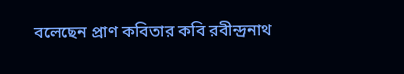বলেছেন প্রাণ কবিতার কবি রবীন্দ্রনাথ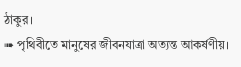ঠাকুর।
➠ পৃথিবীতে মানুষের জীবনযাত্রা অত্যন্ত আকর্ষণীয়।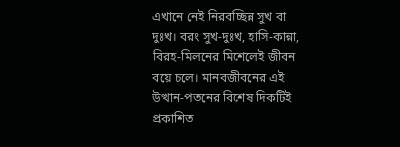এখানে নেই নিরবচ্ছিন্ন সুখ বা দুঃখ। বরং সুখ-দুঃখ, হাসি-কান্না, বিরহ-মিলনের মিশেলেই জীবন বয়ে চলে। মানবজীবনের এই উত্থান-পতনের বিশেষ দিকটিই প্রকাশিত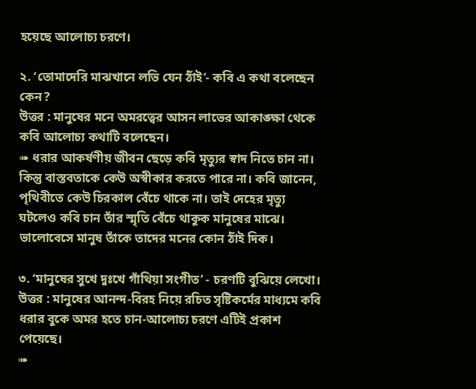হয়েছে আলোচ্য চরণে।

২. ‘তোমাদেরি মাঝখানে লভি যেন ঠাঁই’- কবি এ কথা বলেছেন কেন?
উত্তর : মানুষের মনে অমরত্বের আসন লাভের আকাঙ্ক্ষা থেকে কবি আলোচ্য কথাটি বলেছেন।
➠ ধরার আকর্ষণীয় জীবন ছেড়ে কবি মৃত্যুর স্বাদ নিতে চান না। কিন্তু বাস্তবতাকে কেউ অস্বীকার করতে পারে না। কবি জানেন, পৃথিবীতে কেউ চিরকাল বেঁচে থাকে না। তাই দেহের মৃত্যু ঘটলেও কবি চান তাঁর স্মৃতি বেঁচে থাকুক মানুষের মাঝে। ভালোবেসে মানুষ তাঁকে তাদের মনের কোন ঠাঁই দিক।

৩. ‘মানুষের সুখে দুঃখে গাঁথিয়া সংগীত’ - চরণটি বুঝিয়ে লেখো।
উত্তর : মানুষের আনন্দ-বিরহ নিয়ে রচিত সৃষ্টিকর্মের মাধ্যমে কবি ধরার বুকে অমর হতে চান-আলোচ্য চরণে এটিই প্রকাশ পেয়েছে।
➠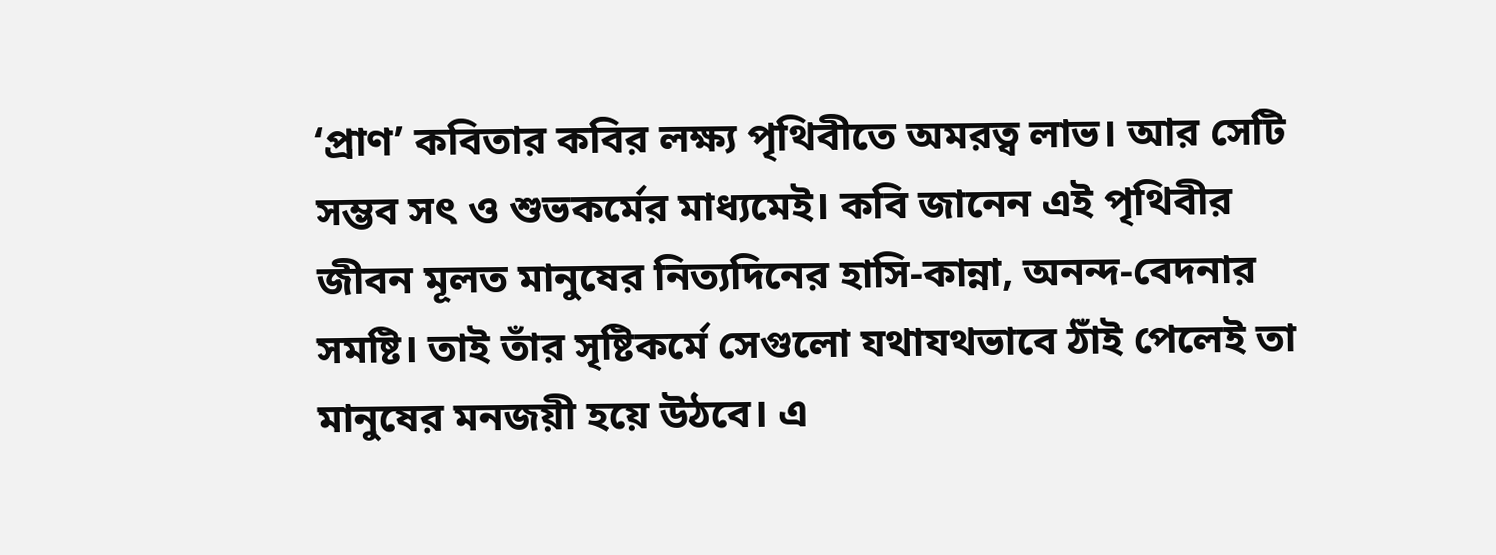‘প্রাণ’ কবিতার কবির লক্ষ্য পৃথিবীতে অমরত্ব লাভ। আর সেটি সম্ভব সৎ ও শুভকর্মের মাধ্যমেই। কবি জানেন এই পৃথিবীর জীবন মূলত মানুষের নিত্যদিনের হাসি-কান্না, অনন্দ-বেদনার সমষ্টি। তাই তাঁর সৃষ্টিকর্মে সেগুলো যথাযথভাবে ঠাঁই পেলেই তা মানুষের মনজয়ী হয়ে উঠবে। এ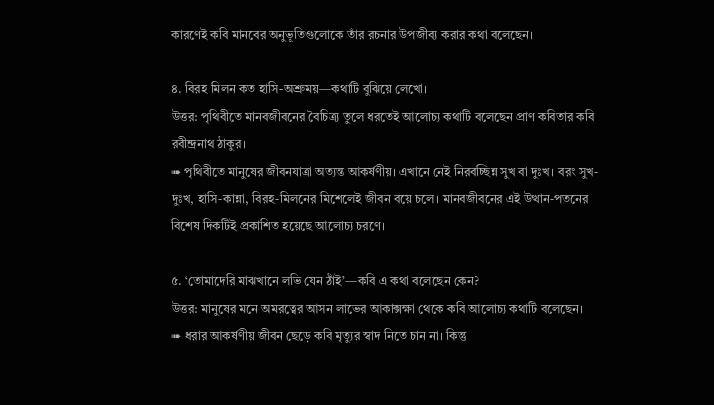কারণেই কবি মানবের অনুভূতিগুলোকে তাঁর রচনার উপজীব্য করার কথা বলেছেন।

৪. বিরহ মিলন কত হাসি-অশ্রুময়—কথাটি বুঝিয়ে লেখো।
উত্তর: পৃথিবীতে মানবজীবনের বৈচিত্র্য তুলে ধরতেই আলোচ্য কথাটি বলেছেন প্রাণ কবিতার কবি রবীন্দ্রনাথ ঠাকুর।
➠ পৃথিবীতে মানুষের জীবনযাত্রা অত্যন্ত আকর্ষণীয়। এখানে নেই নিরবচ্ছিন্ন সুখ বা দুঃখ। বরং সুখ-দুঃখ, হাসি-কান্না, বিরহ-মিলনের মিশেলেই জীবন বয়ে চলে। মানবজীবনের এই উত্থান-পতনের বিশেষ দিকটিই প্রকাশিত হয়েছে আলোচ্য চরণে।

৫. ‘তোমাদেরি মাঝখানে লভি যেন ঠাঁই’—কবি এ কথা বলেছেন কেন?
উত্তর: মানুষের মনে অমরত্বের আসন লাভের আকাক্সক্ষা থেকে কবি আলোচ্য কথাটি বলেছেন।
➠ ধরার আকর্ষণীয় জীবন ছেড়ে কবি মৃত্যুর স্বাদ নিতে চান না। কিন্তু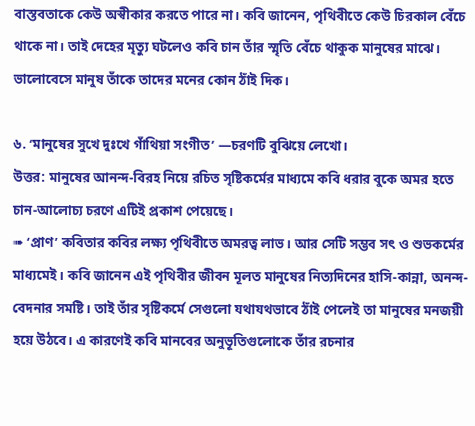বাস্তবতাকে কেউ অস্বীকার করতে পারে না। কবি জানেন, পৃথিবীতে কেউ চিরকাল বেঁচে থাকে না। তাই দেহের মৃত্যু ঘটলেও কবি চান তাঁর স্মৃতি বেঁচে থাকুক মানুষের মাঝে। ভালোবেসে মানুষ তাঁকে তাদের মনের কোন ঠাঁই দিক।

৬. ‘মানুষের সুখে দুঃখে গাঁথিয়া সংগীত’ —চরণটি বুঝিয়ে লেখো।
উত্তর: মানুষের আনন্দ-বিরহ নিয়ে রচিত সৃষ্টিকর্মের মাধ্যমে কবি ধরার বুকে অমর হতে চান-আলোচ্য চরণে এটিই প্রকাশ পেয়েছে।
➠ ‘প্রাণ’ কবিতার কবির লক্ষ্য পৃথিবীতে অমরত্ব লাভ। আর সেটি সম্ভব সৎ ও শুভকর্মের মাধ্যমেই। কবি জানেন এই পৃথিবীর জীবন মূলত মানুষের নিত্যদিনের হাসি-কান্না, অনন্দ-বেদনার সমষ্টি। তাই তাঁর সৃষ্টিকর্মে সেগুলো যথাযথভাবে ঠাঁই পেলেই তা মানুষের মনজয়ী হয়ে উঠবে। এ কারণেই কবি মানবের অনুভূতিগুলোকে তাঁর রচনার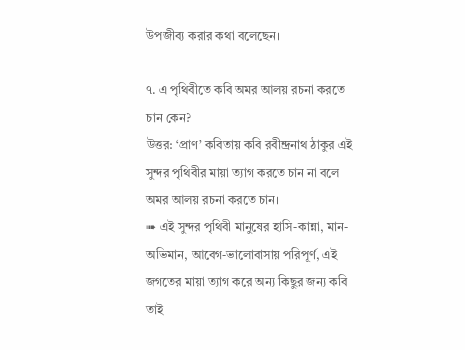উপজীব্য করার কথা বলেছেন।

৭. এ পৃথিবীতে কবি অমর আলয় রচনা করতে চান কেন?
উত্তর: ‘প্রাণ’ কবিতায় কবি রবীন্দ্রনাথ ঠাকুর এই সুন্দর পৃথিবীর মায়া ত্যাগ করতে চান না বলে অমর আলয় রচনা করতে চান।
➠ এই সুন্দর পৃথিবী মানুষের হাসি-কান্না, মান-অভিমান, আবেগ-ভালোবাসায় পরিপূর্ণ, এই জগতের মায়া ত্যাগ করে অন্য কিছুর জন্য কবি তাই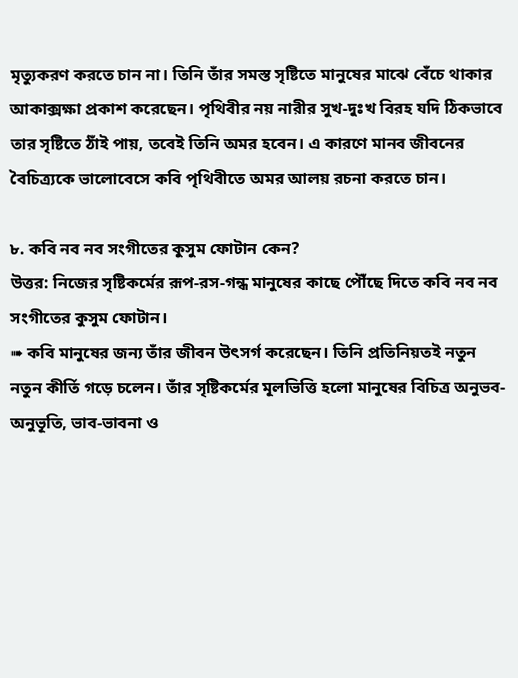মৃত্যুকরণ করতে চান না। তিনি তাঁর সমস্ত সৃষ্টিতে মানুষের মাঝে বেঁচে থাকার আকাক্সক্ষা প্রকাশ করেছেন। পৃথিবীর নয় নারীর সুখ-দুঃখ বিরহ যদি ঠিকভাবে তার সৃষ্টিতে ঠাঁই পায়, তবেই তিনি অমর হবেন। এ কারণে মানব জীবনের বৈচিত্র‍্যকে ভালোবেসে কবি পৃথিবীতে অমর আলয় রচনা করতে চান।

৮. কবি নব নব সংগীতের কুসুম ফোটান কেন?
উত্তর: নিজের সৃষ্টিকর্মের রূপ-রস-গন্ধ মানুষের কাছে পৌঁছে দিতে কবি নব নব সংগীতের কুসুম ফোটান।
➠ কবি মানুষের জন্য তাঁর জীবন উৎসর্গ করেছেন। তিনি প্রতিনিয়তই নতুন নতুন কীর্তি গড়ে চলেন। তাঁর সৃষ্টিকর্মের মূলভিত্তি হলো মানুষের বিচিত্র অনুভব-অনুভূতি, ভাব-ভাবনা ও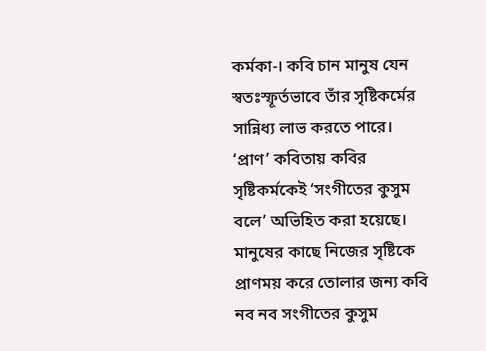কর্মকা-। কবি চান মানুষ যেন স্বতঃস্ফূর্তভাবে তাঁর সৃষ্টিকর্মের সান্নিধ্য লাভ করতে পারে। ‘প্রাণ’ কবিতায় কবির সৃষ্টিকর্মকেই ‘সংগীতের কুসুম বলে’ অভিহিত করা হয়েছে। মানুষের কাছে নিজের সৃষ্টিকে প্রাণময় করে তোলার জন্য কবি নব নব সংগীতের কুসুম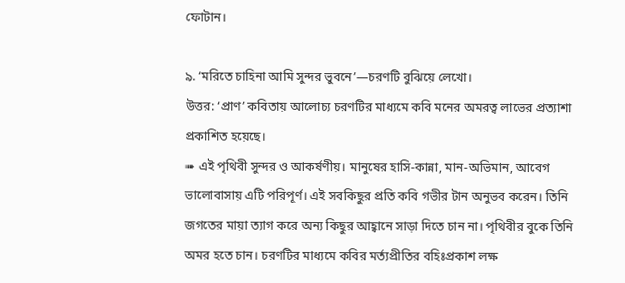ফোটান।

৯. ‘মরিতে চাহিনা আমি সুন্দর ভুবনে’—চরণটি বুঝিয়ে লেখো।
উত্তর: ‘প্রাণ’ কবিতায় আলোচ্য চরণটির মাধ্যমে কবি মনের অমরত্ব লাভের প্রত্যাশা প্রকাশিত হয়েছে।
➠ এই পৃথিবী সুন্দর ও আকর্ষণীয়। মানুষের হাসি-কান্না, মান-অভিমান, আবেগ ভালোবাসায় এটি পরিপূর্ণ। এই সবকিছুর প্রতি কবি গভীর টান অনুভব করেন। তিনি জগতের মায়া ত্যাগ করে অন্য কিছুর আহ্বানে সাড়া দিতে চান না। পৃথিবীর বুকে তিনি অমর হতে চান। চরণটির মাধ্যমে কবির মর্ত্যপ্রীতির বহিঃপ্রকাশ লক্ষ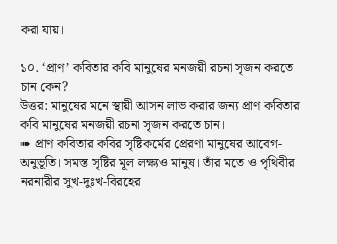করা যায়।

১০. ‘প্রাণ’ কবিতার কবি মানুষের মনজয়ী রচনা সৃজন করতে চান কেন?
উত্তর: মানুষের মনে স্থায়ী আসন লাভ করার জন্য প্রাণ কবিতার কবি মানুষের মনজয়ী রচনা সৃজন করতে চান।
➠ প্রাণ কবিতার কবির সৃষ্টিকর্মের প্রেরণা মানুষের আবেগ-অনুভূতি। সমস্ত সৃষ্টির মূল লক্ষ্যও মানুষ। তাঁর মতে ও পৃথিবীর নরনারীর সুখ-দুঃখ-বিরহের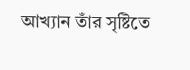আখ্যান তাঁর সৃষ্টিতে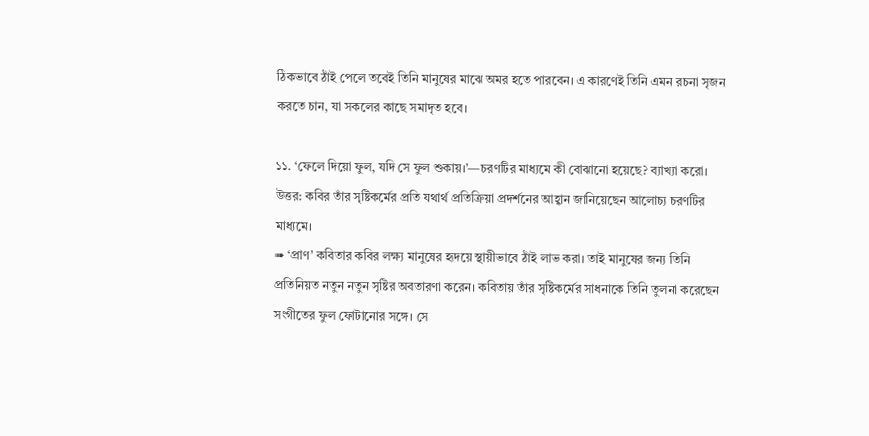ঠিকভাবে ঠাঁই পেলে তবেই তিনি মানুষের মাঝে অমর হতে পারবেন। এ কারণেই তিনি এমন রচনা সৃজন করতে চান, যা সকলের কাছে সমাদৃত হবে।

১১. ‘ফেলে দিয়ো ফুল, যদি সে ফুল শুকায়।’—চরণটির মাধ্যমে কী বোঝানো হয়েছে? ব্যাখ্যা করো।
উত্তর: কবির তাঁর সৃষ্টিকর্মের প্রতি যথার্থ প্রতিক্রিয়া প্রদর্শনের আহ্বান জানিয়েছেন আলোচ্য চরণটির মাধ্যমে।
➠ ‘প্রাণ’ কবিতার কবির লক্ষ্য মানুষের হৃদয়ে স্থায়ীভাবে ঠাঁই লাভ করা। তাই মানুষের জন্য তিনি প্রতিনিয়ত নতুন নতুন সৃষ্টির অবতারণা করেন। কবিতায় তাঁর সৃষ্টিকর্মের সাধনাকে তিনি তুলনা করেছেন সংগীতের ফুল ফোটানোর সঙ্গে। সে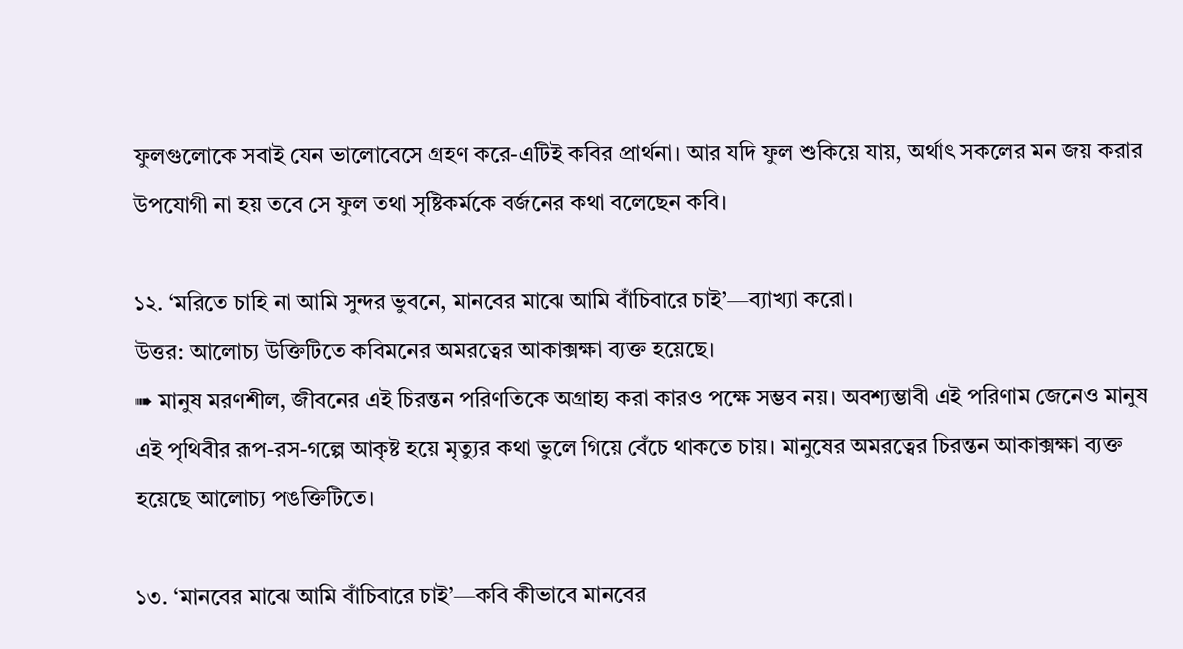ফুলগুলোকে সবাই যেন ভালোবেসে গ্রহণ করে-এটিই কবির প্রার্থনা। আর যদি ফুল শুকিয়ে যায়, অর্থাৎ সকলের মন জয় করার উপযোগী না হয় তবে সে ফুল তথা সৃষ্টিকর্মকে বর্জনের কথা বলেছেন কবি।

১২. ‘মরিতে চাহি না আমি সুন্দর ভুবনে, মানবের মাঝে আমি বাঁচিবারে চাই’—ব্যাখ্যা করো।
উত্তর: আলোচ্য উক্তিটিতে কবিমনের অমরত্বের আকাক্সক্ষা ব্যক্ত হয়েছে।
➠ মানুষ মরণশীল, জীবনের এই চিরন্তন পরিণতিকে অগ্রাহ্য করা কারও পক্ষে সম্ভব নয়। অবশ্যম্ভাবী এই পরিণাম জেনেও মানুষ এই পৃথিবীর রূপ-রস-গল্পে আকৃষ্ট হয়ে মৃত্যুর কথা ভুলে গিয়ে বেঁচে থাকতে চায়। মানুষের অমরত্বের চিরন্তন আকাক্সক্ষা ব্যক্ত হয়েছে আলোচ্য পঙক্তিটিতে।

১৩. ‘মানবের মাঝে আমি বাঁচিবারে চাই’—কবি কীভাবে মানবের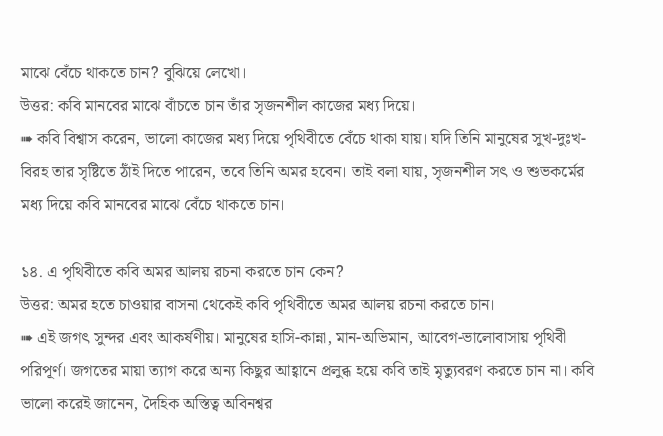মাঝে বেঁচে থাকতে চান? বুঝিয়ে লেখো।
উত্তর: কবি মানবের মাঝে বাঁচতে চান তাঁর সৃজনশীল কাজের মধ্য দিয়ে।
➠ কবি বিশ্বাস করেন, ভালো কাজের মধ্য দিয়ে পৃথিবীতে বেঁচে থাকা যায়। যদি তিনি মানুষের সুখ-দুঃখ-বিরহ তার সৃষ্টিতে ঠাঁই দিতে পারেন, তবে তিনি অমর হবেন। তাই বলা যায়, সৃজনশীল সৎ ও শুভকর্মের মধ্য দিয়ে কবি মানবের মাঝে বেঁচে থাকতে চান।

১৪. এ পৃথিবীতে কবি অমর আলয় রচনা করতে চান কেন?
উত্তর: অমর হতে চাওয়ার বাসনা থেকেই কবি পৃথিবীতে অমর আলয় রচনা করতে চান।
➠ এই জগৎ সুন্দর এবং আকর্ষণীয়। মানুষের হাসি-কান্না, মান-অভিমান, আবেগ-ভালোবাসায় পৃথিবী পরিপূর্ণ। জগতের মায়া ত্যাগ করে অন্য কিছুর আহ্বানে প্রলুব্ধ হয়ে কবি তাই মৃত্যুবরণ করতে চান না। কবি ভালো করেই জানেন, দৈহিক অস্তিত্ব অবিনশ্বর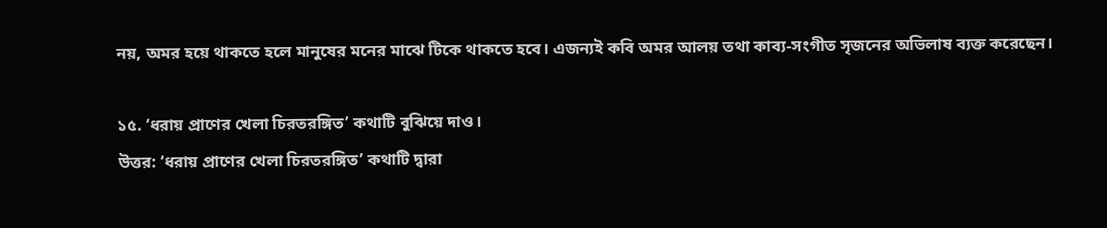নয়, অমর হয়ে থাকতে হলে মানুষের মনের মাঝে টিকে থাকতে হবে। এজন্যই কবি অমর আলয় তথা কাব্য-সংগীত সৃজনের অভিলাষ ব্যক্ত করেছেন।

১৫. ‘ধরায় প্রাণের খেলা চিরতরঙ্গিত’ কথাটি বুঝিয়ে দাও।
উত্তর: ‘ধরায় প্রাণের খেলা চিরতরঙ্গিত’ কথাটি দ্বারা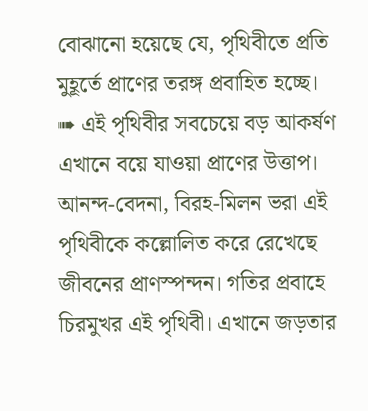বোঝানো হয়েছে যে, পৃথিবীতে প্রতি মুহূর্তে প্রাণের তরঙ্গ প্রবাহিত হচ্ছে।
➠ এই পৃথিবীর সবচেয়ে বড় আকর্ষণ এখানে বয়ে যাওয়া প্রাণের উত্তাপ। আনন্দ-বেদনা, বিরহ-মিলন ভরা এই পৃথিবীকে কল্লোলিত করে রেখেছে জীবনের প্রাণস্পন্দন। গতির প্রবাহে চিরমুখর এই পৃথিবী। এখানে জড়তার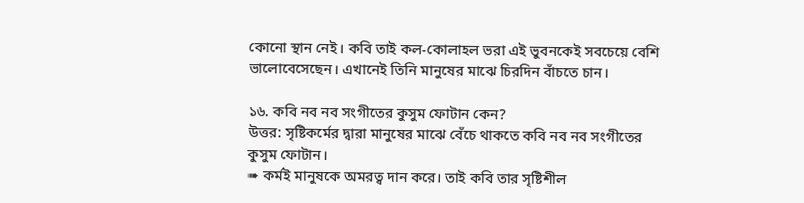কোনো স্থান নেই। কবি তাই কল-কোলাহল ভরা এই ভুবনকেই সবচেয়ে বেশি ভালোবেসেছেন। এখানেই তিনি মানুষের মাঝে চিরদিন বাঁচতে চান।

১৬. কবি নব নব সংগীতের কুসুম ফোটান কেন?
উত্তর: সৃষ্টিকর্মের দ্বারা মানুষের মাঝে বেঁচে থাকতে কবি নব নব সংগীতের কুসুম ফোটান।
➠ কর্মই মানুষকে অমরত্ব দান করে। তাই কবি তার সৃষ্টিশীল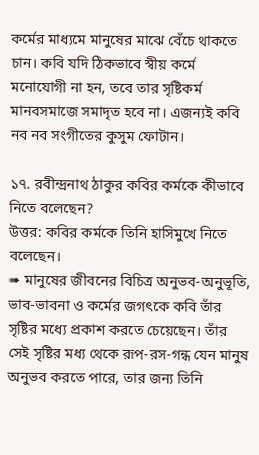কর্মের মাধ্যমে মানুষের মাঝে বেঁচে থাকতে চান। কবি যদি ঠিকভাবে স্বীয় কর্মে মনোযোগী না হন, তবে তার সৃষ্টিকর্ম মানবসমাজে সমাদৃত হবে না। এজন্যই কবি নব নব সংগীতের কুসুম ফোটান।

১৭. রবীন্দ্রনাথ ঠাকুর কবির কর্মকে কীভাবে নিতে বলেছেন?
উত্তর: কবির কর্মকে তিনি হাসিমুখে নিতে বলেছেন।
➠ মানুষের জীবনের বিচিত্র অনুভব-অনুভূতি, ভাব-ভাবনা ও কর্মের জগৎকে কবি তাঁর সৃষ্টির মধ্যে প্রকাশ করতে চেয়েছেন। তাঁর সেই সৃষ্টির মধ্য থেকে রূপ-রস-গন্ধ যেন মানুষ অনুভব করতে পারে, তার জন্য তিনি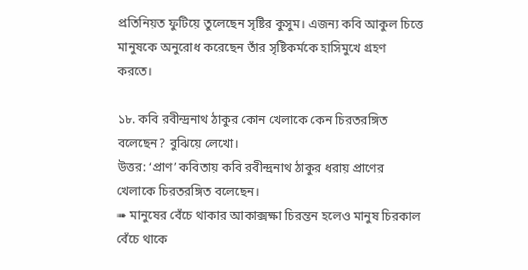প্রতিনিয়ত ফুটিয়ে তুলেছেন সৃষ্টির কুসুম। এজন্য কবি আকুল চিত্তে মানুষকে অনুরোধ করেছেন তাঁর সৃষ্টিকর্মকে হাসিমুখে গ্রহণ করতে।

১৮. কবি রবীন্দ্রনাথ ঠাকুর কোন খেলাকে কেন চিরতরঙ্গিত বলেছেন? বুঝিয়ে লেখো।
উত্তর: ‘প্রাণ’ কবিতায় কবি রবীন্দ্রনাথ ঠাকুর ধরায় প্রাণের খেলাকে চিরতরঙ্গিত বলেছেন।
➠ মানুষের বেঁচে থাকার আকাক্সক্ষা চিরন্তন হলেও মানুষ চিরকাল বেঁচে থাকে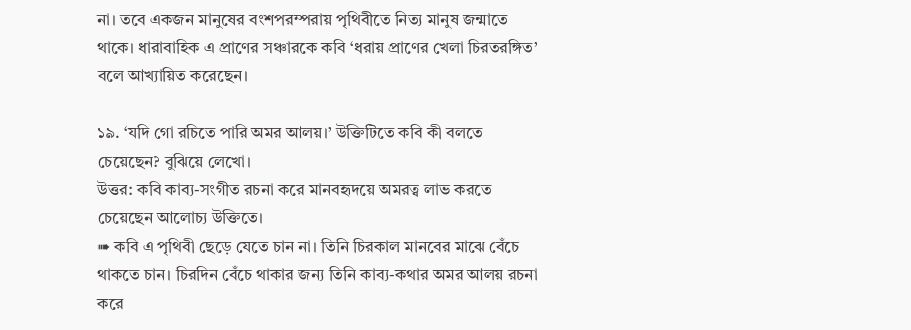না। তবে একজন মানুষের বংশপরম্পরায় পৃথিবীতে নিত্য মানুষ জন্মাতে থাকে। ধারাবাহিক এ প্রাণের সঞ্চারকে কবি ‘ধরায় প্রাণের খেলা চিরতরঙ্গিত’ বলে আখ্যায়িত করেছেন।

১৯. ‘যদি গো রচিতে পারি অমর আলয়।’ উক্তিটিতে কবি কী বলতে চেয়েছেন? বুঝিয়ে লেখো।
উত্তর: কবি কাব্য-সংগীত রচনা করে মানবহৃদয়ে অমরত্ব লাভ করতে চেয়েছেন আলোচ্য উক্তিতে।
➠ কবি এ পৃথিবী ছেড়ে যেতে চান না। তিনি চিরকাল মানবের মাঝে বেঁচে থাকতে চান। চিরদিন বেঁচে থাকার জন্য তিনি কাব্য-কথার অমর আলয় রচনা করে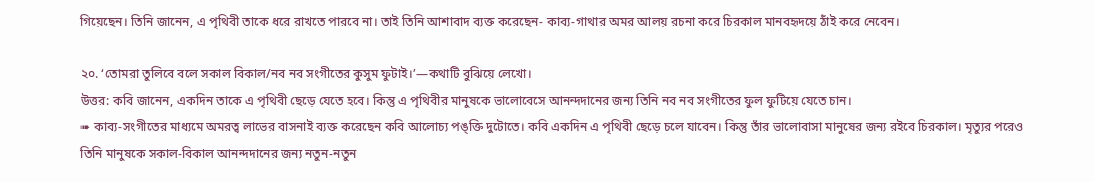গিয়েছেন। তিনি জানেন, এ পৃথিবী তাকে ধরে রাখতে পারবে না। তাই তিনি আশাবাদ ব্যক্ত করেছেন- কাব্য-গাথার অমর আলয় রচনা করে চিরকাল মানবহৃদয়ে ঠাঁই করে নেবেন।

২০. ‘তোমরা তুলিবে বলে সকাল বিকাল/নব নব সংগীতের কুসুম ফুটাই।’—কথাটি বুঝিয়ে লেখো।
উত্তর: কবি জানেন, একদিন তাকে এ পৃথিবী ছেড়ে যেতে হবে। কিন্তু এ পৃথিবীর মানুষকে ভালোবেসে আনন্দদানের জন্য তিনি নব নব সংগীতের ফুল ফুটিয়ে যেতে চান।
➠ কাব্য-সংগীতের মাধ্যমে অমরত্ব লাভের বাসনাই ব্যক্ত করেছেন কবি আলোচ্য পঙ্ক্তি দুটোতে। কবি একদিন এ পৃথিবী ছেড়ে চলে যাবেন। কিন্তু তাঁর ভালোবাসা মানুষের জন্য রইবে চিরকাল। মৃত্যুর পরেও তিনি মানুষকে সকাল-বিকাল আনন্দদানের জন্য নতুন-নতুন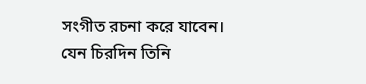সংগীত রচনা করে যাবেন। যেন চিরদিন তিনি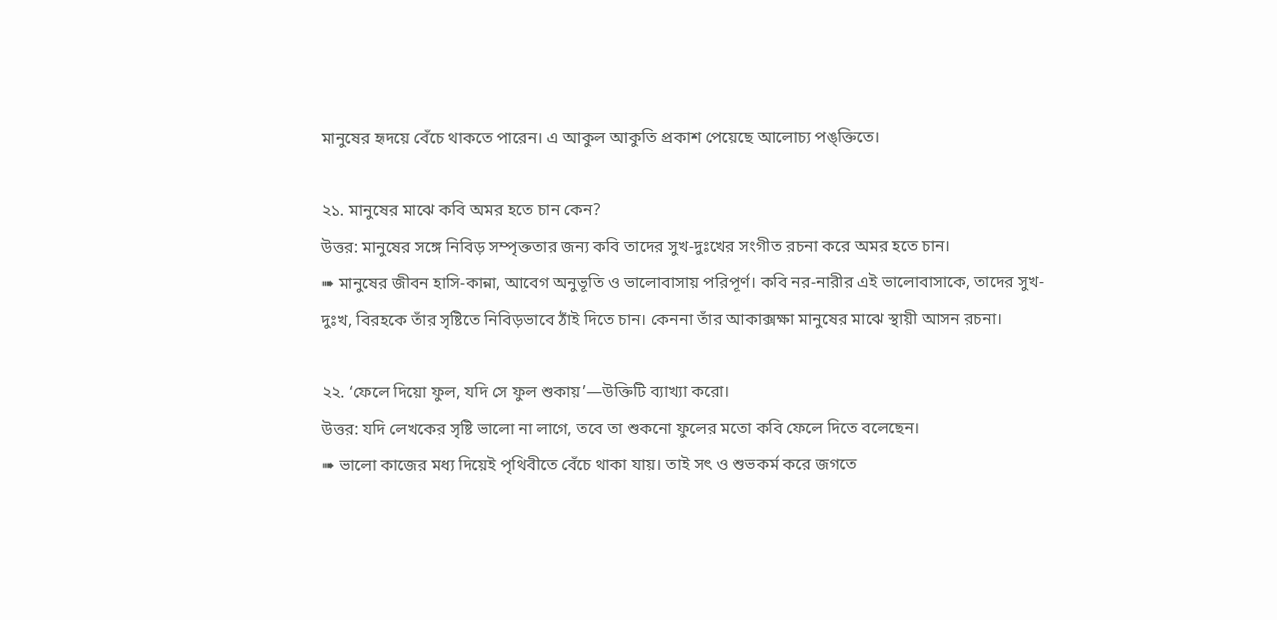মানুষের হৃদয়ে বেঁচে থাকতে পারেন। এ আকুল আকুতি প্রকাশ পেয়েছে আলোচ্য পঙ্ক্তিতে।

২১. মানুষের মাঝে কবি অমর হতে চান কেন?
উত্তর: মানুষের সঙ্গে নিবিড় সম্পৃক্ততার জন্য কবি তাদের সুখ-দুঃখের সংগীত রচনা করে অমর হতে চান।
➠ মানুষের জীবন হাসি-কান্না, আবেগ অনুভূতি ও ভালোবাসায় পরিপূর্ণ। কবি নর-নারীর এই ভালোবাসাকে, তাদের সুখ-দুঃখ, বিরহকে তাঁর সৃষ্টিতে নিবিড়ভাবে ঠাঁই দিতে চান। কেননা তাঁর আকাক্সক্ষা মানুষের মাঝে স্থায়ী আসন রচনা।

২২. ‘ফেলে দিয়ো ফুল, যদি সে ফুল শুকায়’—উক্তিটি ব্যাখ্যা করো।
উত্তর: যদি লেখকের সৃষ্টি ভালো না লাগে, তবে তা শুকনো ফুলের মতো কবি ফেলে দিতে বলেছেন।
➠ ভালো কাজের মধ্য দিয়েই পৃথিবীতে বেঁচে থাকা যায়। তাই সৎ ও শুভকর্ম করে জগতে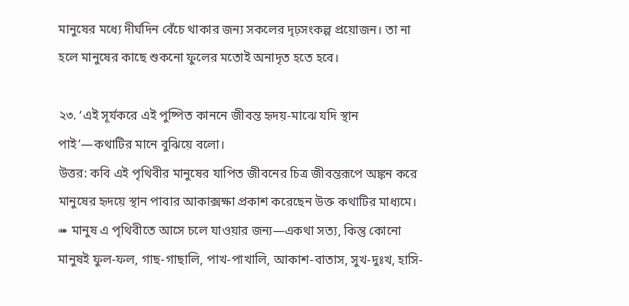মানুষের মধ্যে দীর্ঘদিন বেঁচে থাকার জন্য সকলের দৃঢ়সংকল্প প্রয়োজন। তা না হলে মানুষের কাছে শুকনো ফুলের মতোই অনাদৃত হতে হবে।

২৩. ‘এই সূর্যকরে এই পুষ্পিত কাননে জীবন্ত হৃদয়-মাঝে যদি স্থান পাই’—কথাটির মানে বুঝিয়ে বলো।
উত্তর: কবি এই পৃথিবীর মানুষের যাপিত জীবনের চিত্র জীবন্তরূপে অঙ্কন করে মানুষের হৃদয়ে স্থান পাবার আকাক্সক্ষা প্রকাশ করেছেন উক্ত কথাটির মাধ্যমে।
➠ মানুষ এ পৃথিবীতে আসে চলে যাওয়ার জন্য—একথা সত্য, কিন্তু কোনো মানুষই ফুল-ফল, গাছ-গাছালি, পাখ-পাখালি, আকাশ-বাতাস, সুখ-দুঃখ, হাসি-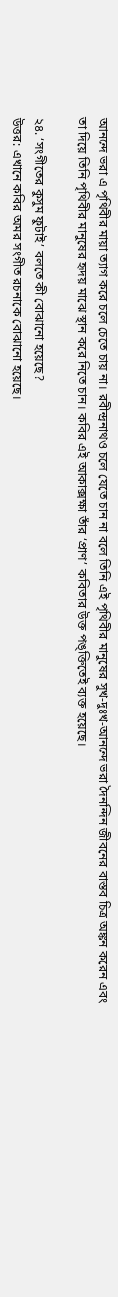আনন্দে ভরা এ পৃথিবীর মায়া ত্যাগ করে চলে চেতে চায় না। রবীন্দ্রনাথও চলে যেতে চান না বলে তিনি এই পৃথিবীর মানুষের সুখ-দুঃখ-আনন্দে ভরা দৈনন্দিন জীবনের বাস্তব চিত্র অঙ্কন করেন এবং তা দিয়ে তিনি পৃথিবীর মানুষের হৃদয় মাঝে স্থান করে নিতে চান। কবির এই আকাক্সক্ষা তাঁর ‘প্রাণ’ কবিতার উক্ত পঙ্ক্তিতেই ব্যক্ত হয়েছে।

২৪. ‘সংগীতের কুসুম ফুটাই’ বলতে কী বোঝানো হয়েছে?
উত্তর: এখানে কবির অমর সংগীত রচনাকে বোঝানো হয়েছে।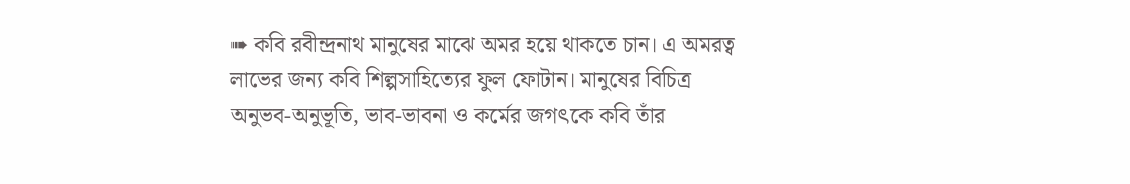➠ কবি রবীন্দ্রনাথ মানুষের মাঝে অমর হয়ে থাকতে চান। এ অমরত্ব লাভের জন্য কবি শিল্পসাহিত্যের ফুল ফোটান। মানুষের বিচিত্র অনুভব-অনুভূতি, ভাব-ভাবনা ও কর্মের জগৎকে কবি তাঁর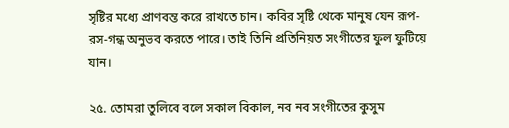সৃষ্টির মধ্যে প্রাণবন্ত করে রাখতে চান। কবির সৃষ্টি থেকে মানুষ যেন রূপ-রস-গন্ধ অনুভব করতে পারে। তাই তিনি প্রতিনিয়ত সংগীতের ফুল ফুটিয়ে যান।

২৫. তোমরা তুলিবে বলে সকাল বিকাল, নব নব সংগীতের কুসুম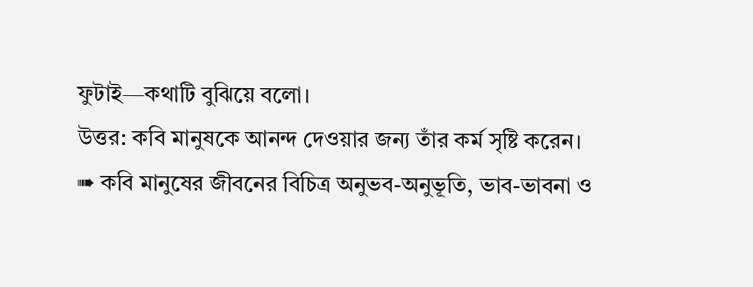ফুটাই—কথাটি বুঝিয়ে বলো।
উত্তর: কবি মানুষকে আনন্দ দেওয়ার জন্য তাঁর কর্ম সৃষ্টি করেন।
➠ কবি মানুষের জীবনের বিচিত্র অনুভব-অনুভূতি, ভাব-ভাবনা ও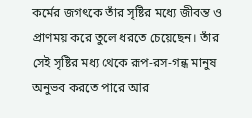কর্মের জগৎকে তাঁর সৃষ্টির মধ্যে জীবন্ত ও প্রাণময় করে তুলে ধরতে চেয়েছেন। তাঁর সেই সৃষ্টির মধ্য থেকে রূপ-রস-গন্ধ মানুষ অনুভব করতে পারে আর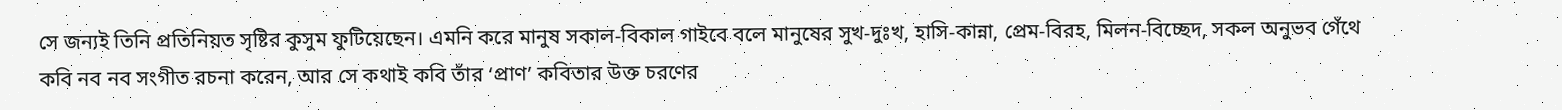সে জন্যই তিনি প্রতিনিয়ত সৃষ্টির কুসুম ফুটিয়েছেন। এমনি করে মানুষ সকাল-বিকাল গাইবে বলে মানুষের সুখ-দুঃখ, হাসি-কান্না, প্রেম-বিরহ, মিলন-বিচ্ছেদ, সকল অনুভব গেঁথে কবি নব নব সংগীত রচনা করেন, আর সে কথাই কবি তাঁর ‘প্রাণ’ কবিতার উক্ত চরণের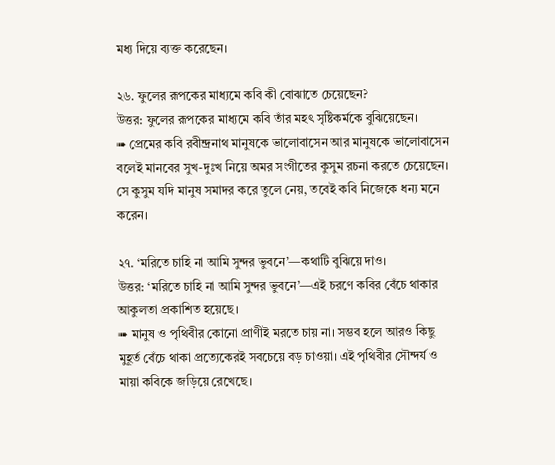মধ্য দিয়ে ব্যক্ত করেছেন।

২৬. ফুলের রূপকের মাধ্যমে কবি কী বোঝাতে চেয়েছেন?
উত্তর: ফুলের রূপকের মাধ্যমে কবি তাঁর মহৎ সৃষ্টিকর্মকে বুঝিয়েছেন।
➠ প্রেমের কবি রবীন্দ্রনাথ মানুষকে ভালোবাসেন আর মানুষকে ভালোবাসেন বলেই মানবের সুখ-দুঃখ নিয়ে অমর সংগীতের কুসুম রচনা করতে চেয়েছেন। সে কুসুম যদি মানুষ সমাদর করে তুলে নেয়, তবেই কবি নিজেকে ধন্য মনে করেন।

২৭. ‘মরিতে চাহি না আমি সুন্দর ভুবনে’—কথাটি বুঝিয়ে দাও।
উত্তর: ‘মরিতে চাহি না আমি সুন্দর ভুবনে’—এই চরণে কবির বেঁচে থাকার আকুলতা প্রকাশিত হয়েছে।
➠ মানুষ ও পৃথিবীর কোনো প্রাণীই মরতে চায় না। সম্ভব হলে আরও কিছু মুহূর্ত বেঁচে থাকা প্রত্যেকেরই সবচেয়ে বড় চাওয়া। এই পৃথিবীর সৌন্দর্য ও মায়া কবিকে জড়িয়ে রেখেছে।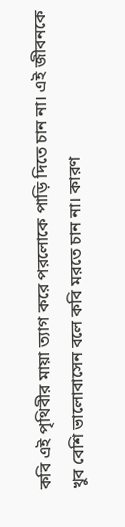কবি এই পৃথিবীর মায়া ত্যাগ করে পরলোকে পাড়ি দিতে চান না। এই জীবনকে খুব বেশি ভালোবাসেন বলে কবি মরতে চান না। কারণ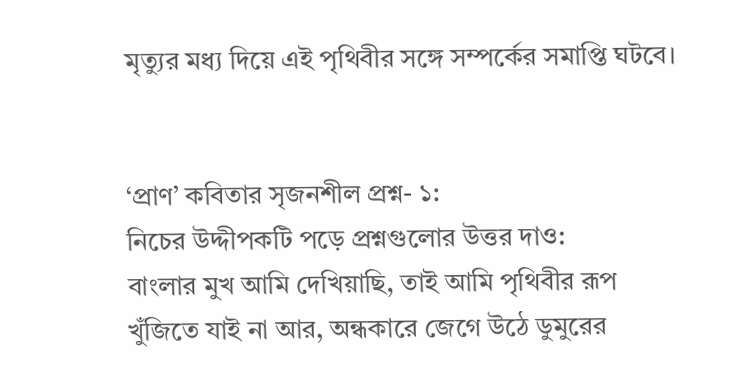মৃত্যুর মধ্য দিয়ে এই পৃথিবীর সঙ্গে সম্পর্কের সমাপ্তি ঘটবে।


‘প্রাণ’ কবিতার সৃজনশীল প্রশ্ন- ১:
নিচের উদ্দীপকটি পড়ে প্রশ্নগুলোর উত্তর দাও:
বাংলার মুখ আমি দেখিয়াছি, তাই আমি পৃথিবীর রূপ
খুঁজিতে যাই না আর, অন্ধকারে জেগে উঠে ডুমুরের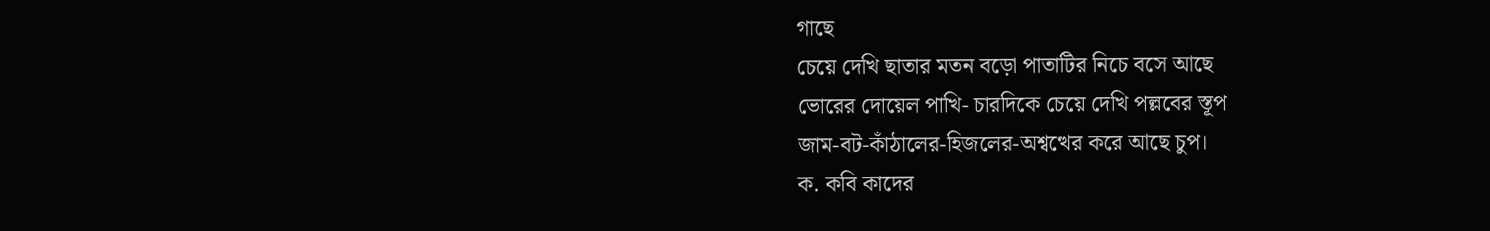গাছে
চেয়ে দেখি ছাতার মতন বড়ো পাতাটির নিচে বসে আছে
ভোরের দোয়েল পাখি- চারদিকে চেয়ে দেখি পল্লবের স্তূপ
জাম-বট-কাঁঠালের-হিজলের-অশ্বত্থের করে আছে চুপ।
ক. কবি কাদের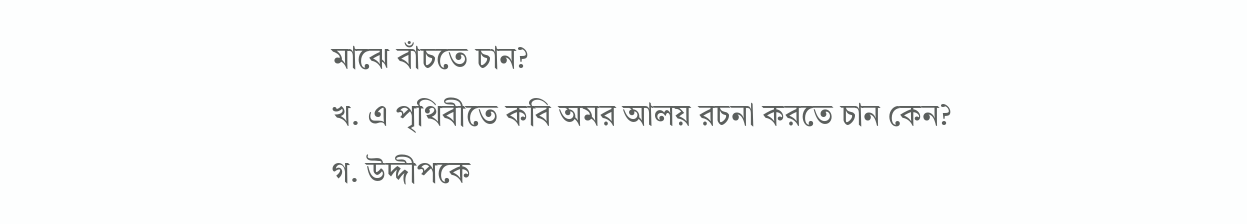মাঝে বাঁচতে চান?
খ. এ পৃথিবীতে কবি অমর আলয় রচনা করতে চান কেন?
গ. উদ্দীপকে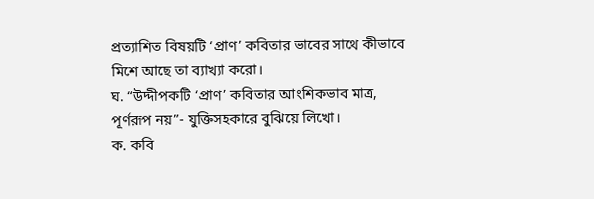প্রত্যাশিত বিষয়টি ‘প্রাণ’ কবিতার ভাবের সাথে কীভাবে মিশে আছে তা ব্যাখ্যা করো।
ঘ. “উদ্দীপকটি ‘প্রাণ’ কবিতার আংশিকভাব মাত্র, পূর্ণরূপ নয়”- যুক্তিসহকারে বুঝিয়ে লিখো।
ক. কবি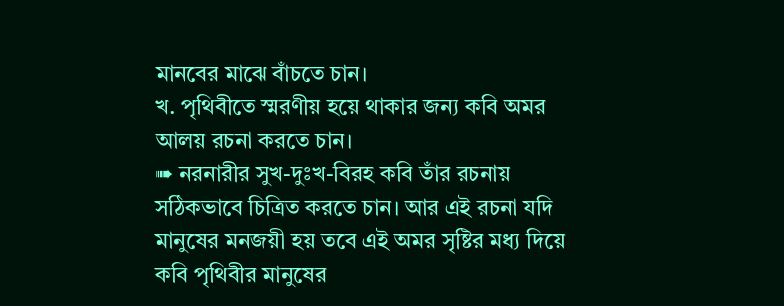মানবের মাঝে বাঁচতে চান।
খ. পৃথিবীতে স্মরণীয় হয়ে থাকার জন্য কবি অমর আলয় রচনা করতে চান।
➠ নরনারীর সুখ-দুঃখ-বিরহ কবি তাঁর রচনায় সঠিকভাবে চিত্রিত করতে চান। আর এই রচনা যদি মানুষের মনজয়ী হয় তবে এই অমর সৃষ্টির মধ্য দিয়ে কবি পৃথিবীর মানুষের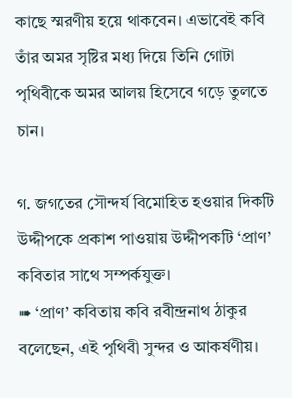কাছে স্মরণীয় হয়ে থাকবেন। এভাবেই কবি তাঁর অমর সৃষ্টির মধ্য দিয়ে তিনি গোটা পৃথিবীকে অমর আলয় হিসেবে গড়ে তুলতে চান।

গ. জগতের সৌন্দর্য বিমোহিত হওয়ার দিকটি উদ্দীপকে প্রকাশ পাওয়ায় উদ্দীপকটি ‘প্রাণ’ কবিতার সাথে সম্পর্কযুক্ত।
➠ ‘প্রাণ’ কবিতায় কবি রবীন্দ্রনাথ ঠাকুর বলেছেন, এই পৃথিবী সুন্দর ও আকর্ষণীয়।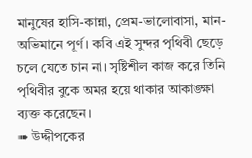মানুষের হাসি-কান্না, প্রেম-ভালোবাসা, মান-অভিমানে পূর্ণ। কবি এই সুন্দর পৃথিবী ছেড়ে চলে যেতে চান না। সৃষ্টিশীল কাজ করে তিনি পৃথিবীর বুকে অমর হয়ে থাকার আকাঙ্ক্ষা ব্যক্ত করেছেন।
➠ উদ্দীপকের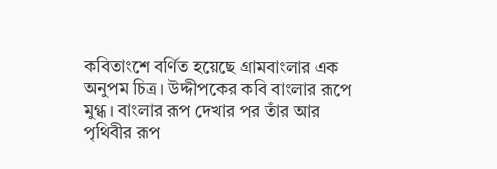কবিতাংশে বর্ণিত হয়েছে গ্রামবাংলার এক অনুপম চিত্র। উদ্দীপকের কবি বাংলার রূপে মুগ্ধ। বাংলার রূপ দেখার পর তাঁর আর পৃথিবীর রূপ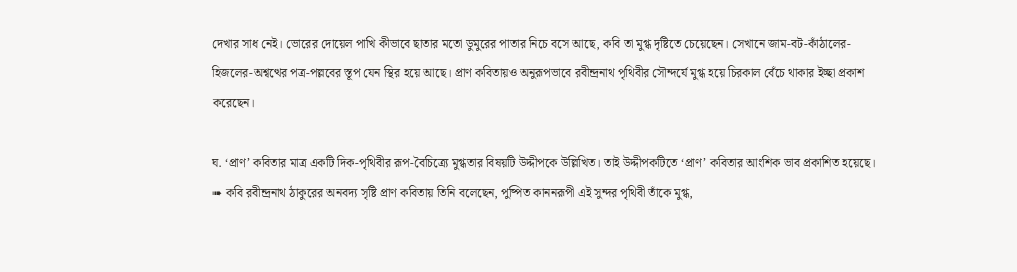দেখার সাধ নেই। ভোরের দোয়েল পাখি কীভাবে ছাতার মতো ডুমুরের পাতার নিচে বসে আছে, কবি তা মুগ্ধ দৃষ্টিতে চেয়েছেন। সেখানে জাম-বট-কাঁঠালের-হিজলের-অশ্বত্থের পত্র-পল্লবের স্তূপ যেন স্থির হয়ে আছে। প্রাণ কবিতায়ও অনুরূপভাবে রবীন্দ্রনাথ পৃথিবীর সৌন্দর্যে মুগ্ধ হয়ে চিরকাল বেঁচে থাকার ইচ্ছা প্রকাশ করেছেন।

ঘ. ‘প্রাণ’ কবিতার মাত্র একটি দিক-পৃথিবীর রূপ-বৈচিত্র্যে মুগ্ধতার বিষয়টি উদ্দীপকে উল্লিখিত। তাই উদ্দীপকটিতে ‘প্রাণ’ কবিতার আংশিক ভাব প্রকাশিত হয়েছে।
➠ কবি রবীন্দ্রনাথ ঠাকুরের অনবদ্য সৃষ্টি প্রাণ কবিতায় তিনি বলেছেন, পুষ্পিত কাননরূপী এই সুন্দর পৃথিবী তাঁকে মুগ্ধ,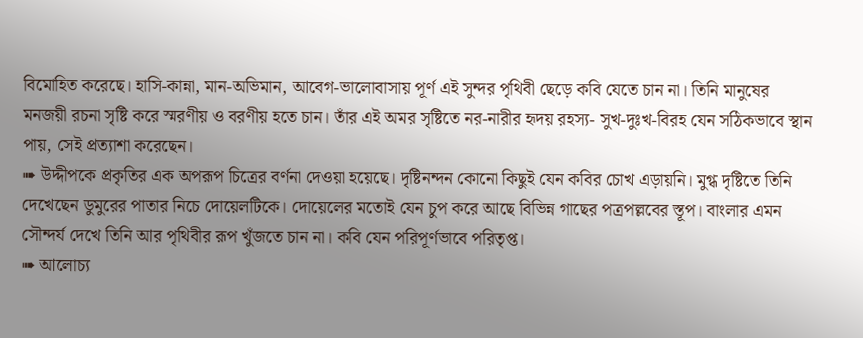বিমোহিত করেছে। হাসি-কান্না, মান-অভিমান, আবেগ-ভালোবাসায় পূর্ণ এই সুন্দর পৃথিবী ছেড়ে কবি যেতে চান না। তিনি মানুষের মনজয়ী রচনা সৃষ্টি করে স্মরণীয় ও বরণীয় হতে চান। তাঁর এই অমর সৃষ্টিতে নর-নারীর হৃদয় রহস্য- সুখ-দুঃখ-বিরহ যেন সঠিকভাবে স্থান পায়, সেই প্রত্যাশা করেছেন।
➠ উদ্দীপকে প্রকৃতির এক অপরূপ চিত্রের বর্ণনা দেওয়া হয়েছে। দৃষ্টিনন্দন কোনো কিছুই যেন কবির চোখ এড়ায়নি। মুগ্ধ দৃষ্টিতে তিনি দেখেছেন ডুমুরের পাতার নিচে দোয়েলটিকে। দোয়েলের মতোই যেন চুপ করে আছে বিভিন্ন গাছের পত্রপল্লবের স্তূপ। বাংলার এমন সৌন্দর্য দেখে তিনি আর পৃথিবীর রূপ খুঁজতে চান না। কবি যেন পরিপূর্ণভাবে পরিতৃপ্ত।
➠ আলোচ্য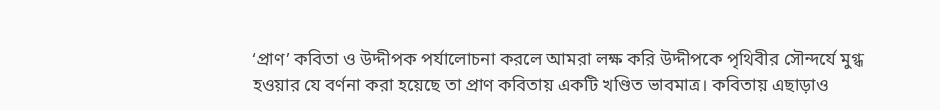‘প্রাণ’ কবিতা ও উদ্দীপক পর্যালোচনা করলে আমরা লক্ষ করি উদ্দীপকে পৃথিবীর সৌন্দর্যে মুগ্ধ হওয়ার যে বর্ণনা করা হয়েছে তা প্রাণ কবিতায় একটি খণ্ডিত ভাবমাত্র। কবিতায় এছাড়াও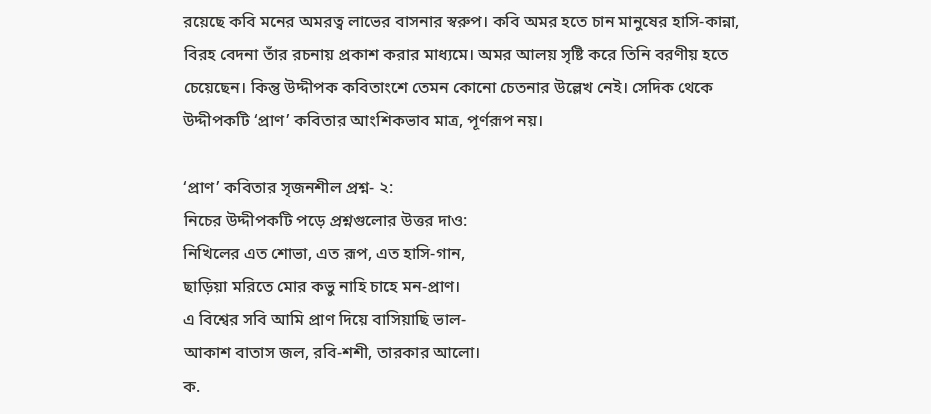রয়েছে কবি মনের অমরত্ব লাভের বাসনার স্বরুপ। কবি অমর হতে চান মানুষের হাসি-কান্না, বিরহ বেদনা তাঁর রচনায় প্রকাশ করার মাধ্যমে। অমর আলয় সৃষ্টি করে তিনি বরণীয় হতে চেয়েছেন। কিন্তু উদ্দীপক কবিতাংশে তেমন কোনো চেতনার উল্লেখ নেই। সেদিক থেকে উদ্দীপকটি ‘প্রাণ’ কবিতার আংশিকভাব মাত্র, পূর্ণরূপ নয়।

‘প্রাণ’ কবিতার সৃজনশীল প্রশ্ন- ২:
নিচের উদ্দীপকটি পড়ে প্রশ্নগুলোর উত্তর দাও:
নিখিলের এত শোভা, এত রূপ, এত হাসি-গান,
ছাড়িয়া মরিতে মোর কভু নাহি চাহে মন-প্রাণ।
এ বিশ্বের সবি আমি প্রাণ দিয়ে বাসিয়াছি ভাল-
আকাশ বাতাস জল, রবি-শশী, তারকার আলো।
ক.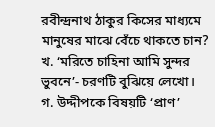রবীন্দ্রনাথ ঠাকুর কিসের মাধ্যমে মানুষের মাঝে বেঁচে থাকতে চান?
খ. ‘মরিতে চাহিনা আমি সুন্দর ভুবনে’- চরণটি বুঝিয়ে লেখো।
গ. উদ্দীপকে বিষয়টি ‘প্রাণ’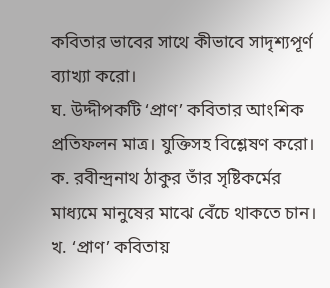কবিতার ভাবের সাথে কীভাবে সাদৃশ্যপূর্ণ ব্যাখ্যা করো।
ঘ. উদ্দীপকটি ‘প্রাণ’ কবিতার আংশিক প্রতিফলন মাত্র। যুক্তিসহ বিশ্লেষণ করো।
ক. রবীন্দ্রনাথ ঠাকুর তাঁর সৃষ্টিকর্মের মাধ্যমে মানুষের মাঝে বেঁচে থাকতে চান।
খ. ‘প্রাণ’ কবিতায়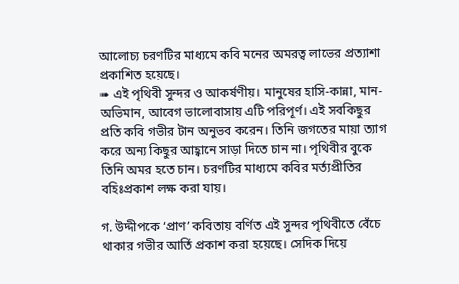আলোচ্য চরণটির মাধ্যমে কবি মনের অমরত্ব লাভের প্রত্যাশা প্রকাশিত হয়েছে।
➠ এই পৃথিবী সুন্দর ও আকর্ষণীয়। মানুষের হাসি-কান্না, মান-অভিমান, আবেগ ভালোবাসায় এটি পরিপূর্ণ। এই সবকিছুর প্রতি কবি গভীর টান অনুভব করেন। তিনি জগতের মায়া ত্যাগ করে অন্য কিছুর আহ্বানে সাড়া দিতে চান না। পৃথিবীর বুকে তিনি অমর হতে চান। চরণটির মাধ্যমে কবির মর্ত্যপ্রীতির বহিঃপ্রকাশ লক্ষ করা যায়।

গ. উদ্দীপকে ‘প্রাণ’ কবিতায় বর্ণিত এই সুন্দর পৃথিবীতে বেঁচে থাকার গভীর আর্তি প্রকাশ করা হয়েছে। সেদিক দিয়ে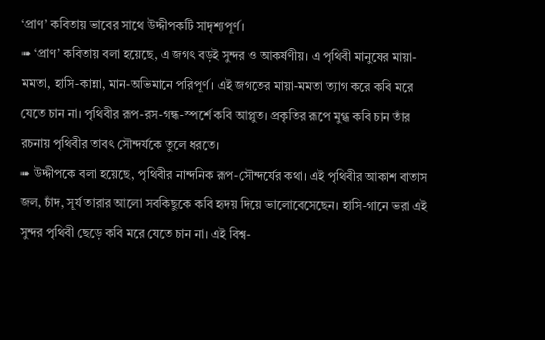‘প্রাণ’ কবিতায় ভাবের সাথে উদ্দীপকটি সাদৃশ্যপূর্ণ।
➠ ‘প্রাণ’ কবিতায় বলা হয়েছে, এ জগৎ বড়ই সুন্দর ও আকর্ষণীয়। এ পৃথিবী মানুষের মায়া-মমতা, হাসি-কান্না, মান-অভিমানে পরিপূর্ণ। এই জগতের মায়া-মমতা ত্যাগ করে কবি মরে যেতে চান না। পৃথিবীর রূপ-রস-গন্ধ-স্পর্শে কবি আপ্লুত। প্রকৃতির রূপে মুগ্ধ কবি চান তাঁর রচনায় পৃথিবীর তাবৎ সৌন্দর্যকে তুলে ধরতে।
➠ উদ্দীপকে বলা হয়েছে, পৃথিবীর নান্দনিক রূপ-সৌন্দর্যের কথা। এই পৃথিবীর আকাশ বাতাস জল, চাঁদ, সূর্য তারার আলো সবকিছুকে কবি হৃদয় দিয়ে ভালোবেসেছেন। হাসি-গানে ভরা এই সুন্দর পৃথিবী ছেড়ে কবি মরে যেতে চান না। এই বিশ্ব-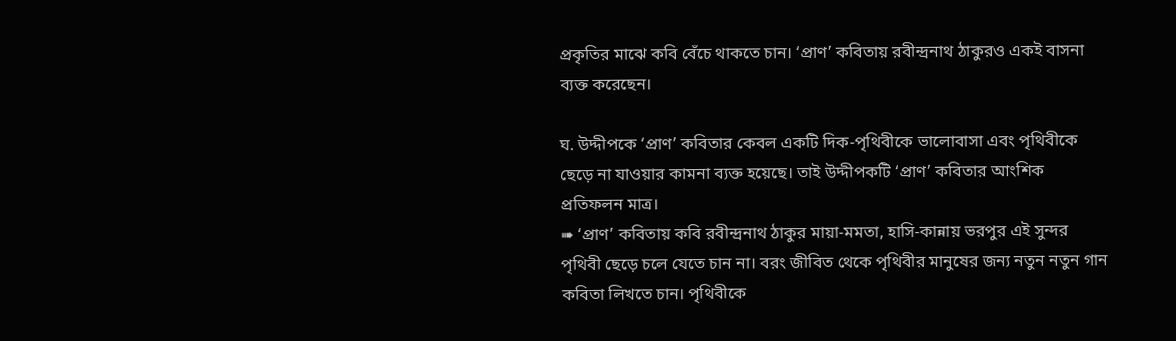প্রকৃতির মাঝে কবি বেঁচে থাকতে চান। ‘প্রাণ’ কবিতায় রবীন্দ্রনাথ ঠাকুরও একই বাসনা ব্যক্ত করেছেন।

ঘ. উদ্দীপকে ‘প্রাণ’ কবিতার কেবল একটি দিক-পৃথিবীকে ভালোবাসা এবং পৃথিবীকে ছেড়ে না যাওয়ার কামনা ব্যক্ত হয়েছে। তাই উদ্দীপকটি ‘প্রাণ’ কবিতার আংশিক প্রতিফলন মাত্র।
➠ ‘প্রাণ’ কবিতায় কবি রবীন্দ্রনাথ ঠাকুর মায়া-মমতা, হাসি-কান্নায় ভরপুর এই সুন্দর পৃথিবী ছেড়ে চলে যেতে চান না। বরং জীবিত থেকে পৃথিবীর মানুষের জন্য নতুন নতুন গান কবিতা লিখতে চান। পৃথিবীকে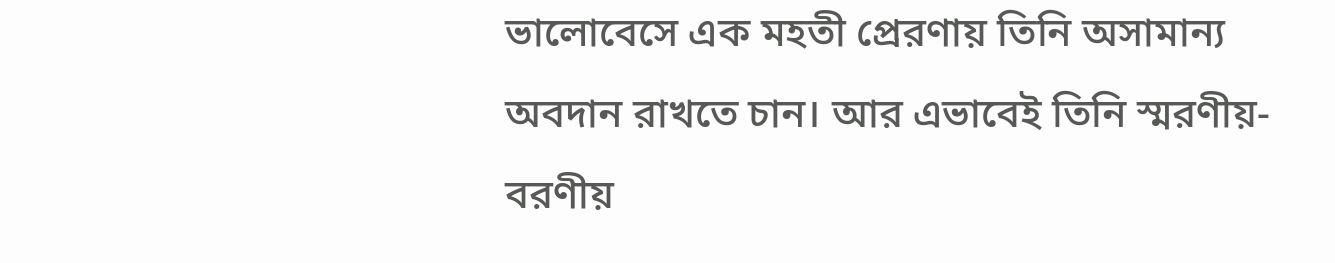ভালোবেসে এক মহতী প্রেরণায় তিনি অসামান্য অবদান রাখতে চান। আর এভাবেই তিনি স্মরণীয়-বরণীয়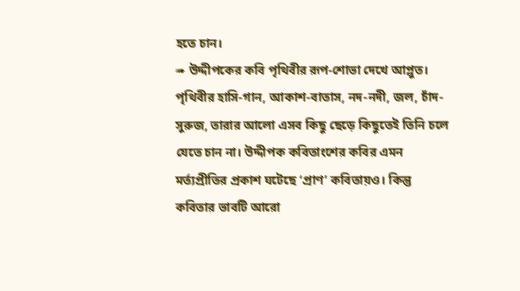হতে চান।
➠ উদ্দীপকের কবি পৃথিবীর রূপ-শোভা দেখে আপ্লুত। পৃথিবীর হাসি-গান, আকাশ-বাতাস, নদ-নদী, জল, চাঁদ-সুরুজ, তারার আলো এসব কিছু ছেড়ে কিছুতেই তিনি চলে যেতে চান না। উদ্দীপক কবিতাংশের কবির এমন মর্ত্যপ্রীতির প্রকাশ ঘটেছে ‘প্রাণ’ কবিতায়ও। কিন্তু কবিতার ভাবটি আরো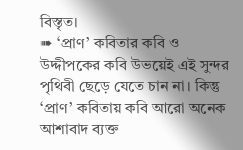বিস্তৃত।
➠ ‘প্রাণ’ কবিতার কবি ও উদ্দীপকের কবি উভয়েই এই সুন্দর পৃথিবী ছেড়ে যেতে চান না। কিন্তু ‘প্রাণ’ কবিতায় কবি আরো অনেক আশাবাদ ব্যক্ত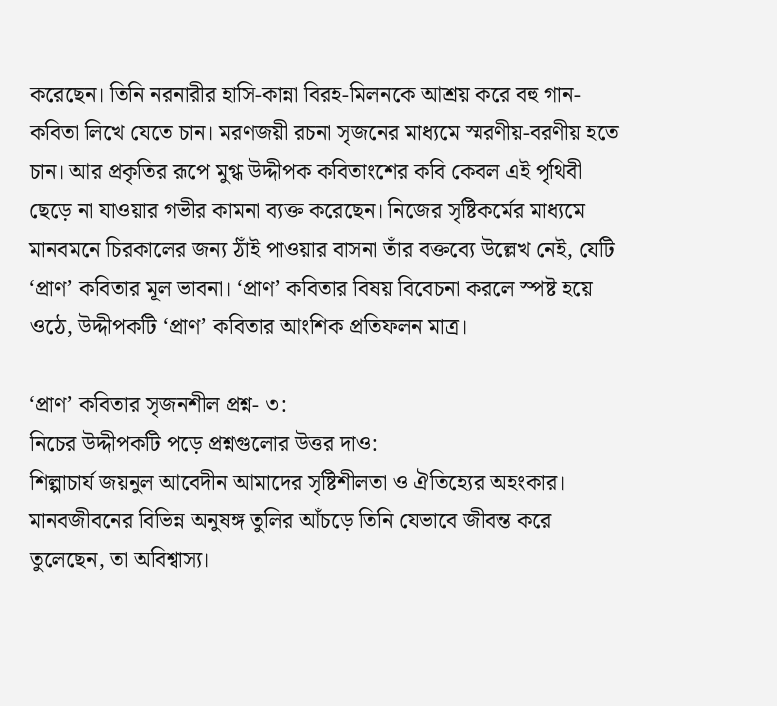করেছেন। তিনি নরনারীর হাসি-কান্না বিরহ-মিলনকে আশ্রয় করে বহু গান-কবিতা লিখে যেতে চান। মরণজয়ী রচনা সৃজনের মাধ্যমে স্মরণীয়-বরণীয় হতে চান। আর প্রকৃতির রূপে মুগ্ধ উদ্দীপক কবিতাংশের কবি কেবল এই পৃথিবী ছেড়ে না যাওয়ার গভীর কামনা ব্যক্ত করেছেন। নিজের সৃষ্টিকর্মের মাধ্যমে মানবমনে চিরকালের জন্য ঠাঁই পাওয়ার বাসনা তাঁর বক্তব্যে উল্লেখ নেই, যেটি ‘প্রাণ’ কবিতার মূল ভাবনা। ‘প্রাণ’ কবিতার বিষয় বিবেচনা করলে স্পষ্ট হয়ে ওঠে, উদ্দীপকটি ‘প্রাণ’ কবিতার আংশিক প্রতিফলন মাত্র।

‘প্রাণ’ কবিতার সৃজনশীল প্রশ্ন- ৩:
নিচের উদ্দীপকটি পড়ে প্রশ্নগুলোর উত্তর দাও:
শিল্পাচার্য জয়নুল আবেদীন আমাদের সৃষ্টিশীলতা ও ঐতিহ্যের অহংকার। মানবজীবনের বিভিন্ন অনুষঙ্গ তুলির আঁচড়ে তিনি যেভাবে জীবন্ত করে তুলেছেন, তা অবিশ্বাস্য।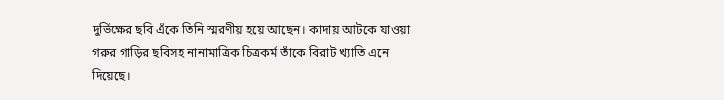দুর্ভিক্ষের ছবি এঁকে তিনি স্মরণীয় হয়ে আছেন। কাদায় আটকে যাওয়া গরুর গাড়ির ছবিসহ নানামাত্রিক চিত্রকর্ম তাঁকে বিরাট খ্যাতি এনে দিয়েছে।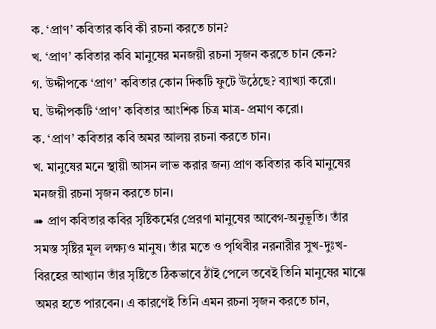ক. ‘প্রাণ’ কবিতার কবি কী রচনা করতে চান?
খ. ‘প্রাণ’ কবিতার কবি মানুষের মনজয়ী রচনা সৃজন করতে চান কেন?
গ. উদ্দীপকে ‘প্রাণ’ কবিতার কোন দিকটি ফুটে উঠেছে? ব্যাখ্যা করো।
ঘ. উদ্দীপকটি ‘প্রাণ’ কবিতার আংশিক চিত্র মাত্র- প্রমাণ করো।
ক. ‘প্রাণ’ কবিতার কবি অমর আলয় রচনা করতে চান।
খ. মানুষের মনে স্থায়ী আসন লাভ করার জন্য প্রাণ কবিতার কবি মানুষের মনজয়ী রচনা সৃজন করতে চান।
➠ প্রাণ কবিতার কবির সৃষ্টিকর্মের প্রেরণা মানুষের আবেগ-অনুভূতি। তাঁর সমস্ত সৃষ্টির মূল লক্ষ্যও মানুষ। তাঁর মতে ও পৃথিবীর নরনারীর সুখ-দুঃখ-বিরহের আখ্যান তাঁর সৃষ্টিতে ঠিকভাবে ঠাঁই পেলে তবেই তিনি মানুষের মাঝে অমর হতে পারবেন। এ কারণেই তিনি এমন রচনা সৃজন করতে চান,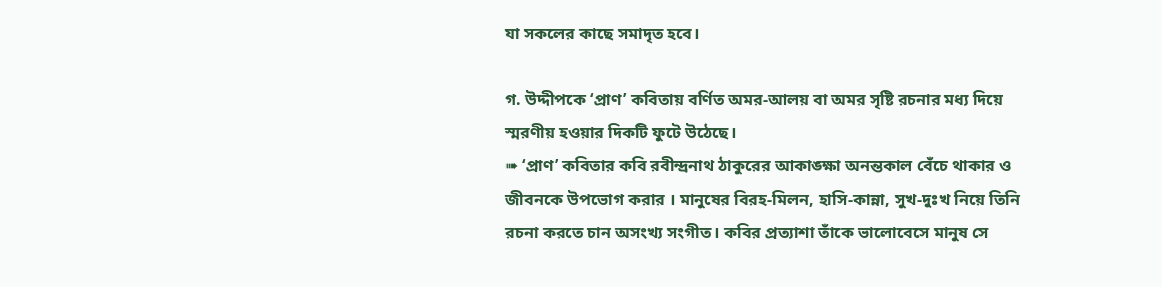যা সকলের কাছে সমাদৃত হবে।

গ. উদ্দীপকে ‘প্রাণ’ কবিতায় বর্ণিত অমর-আলয় বা অমর সৃষ্টি রচনার মধ্য দিয়ে স্মরণীয় হওয়ার দিকটি ফুটে উঠেছে।
➠ ‘প্রাণ’ কবিতার কবি রবীন্দ্রনাথ ঠাকুরের আকাঙ্ক্ষা অনন্তকাল বেঁচে থাকার ও জীবনকে উপভোগ করার । মানুষের বিরহ-মিলন, হাসি-কান্না, সুখ-দুঃখ নিয়ে তিনি রচনা করতে চান অসংখ্য সংগীত। কবির প্রত্যাশা তাঁকে ভালোবেসে মানুষ সে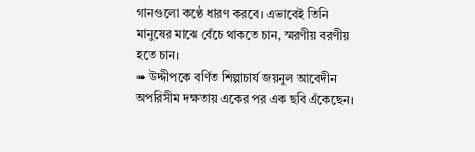গানগুলো কণ্ঠে ধারণ করবে। এভাবেই তিনি মানুষের মাঝে বেঁচে থাকতে চান, স্মরণীয় বরণীয় হতে চান।
➠ উদ্দীপকে বর্ণিত শিল্পাচার্য জয়নুল আবেদীন অপরিসীম দক্ষতায় একের পর এক ছবি এঁকেছেন।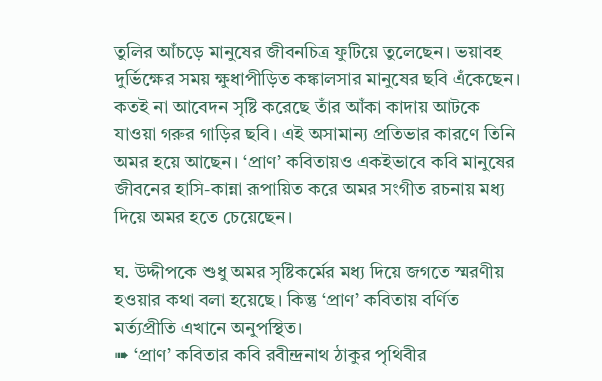তুলির আঁচড়ে মানুষের জীবনচিত্র ফুটিয়ে তুলেছেন। ভয়াবহ দুর্ভিক্ষের সময় ক্ষুধাপীড়িত কঙ্কালসার মানুষের ছবি এঁকেছেন। কতই না আবেদন সৃষ্টি করেছে তাঁর আঁকা কাদায় আটকে যাওয়া গরুর গাড়ির ছবি। এই অসামান্য প্রতিভার কারণে তিনি অমর হয়ে আছেন। ‘প্রাণ’ কবিতায়ও একইভাবে কবি মানুষের জীবনের হাসি-কান্না রূপায়িত করে অমর সংগীত রচনায় মধ্য দিয়ে অমর হতে চেয়েছেন।

ঘ. উদ্দীপকে শুধু অমর সৃষ্টিকর্মের মধ্য দিয়ে জগতে স্মরণীয় হওয়ার কথা বলা হয়েছে। কিন্তু ‘প্রাণ’ কবিতায় বর্ণিত মর্ত্যপ্রীতি এখানে অনুপস্থিত।
➠ ‘প্রাণ’ কবিতার কবি রবীন্দ্রনাথ ঠাকুর পৃথিবীর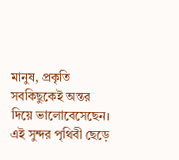মানুষ, প্রকৃতি সবকিছুকেই অন্তর দিয়ে ভালোবেসেছেন। এই সুন্দর পৃথিবী ছেড়ে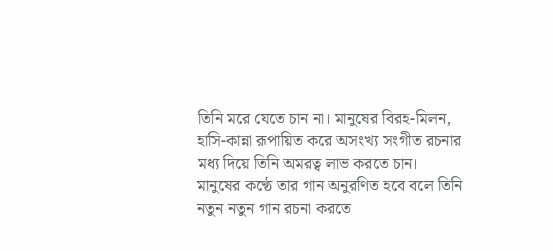তিনি মরে যেতে চান না। মানুষের বিরহ-মিলন, হাসি-কান্না রূপায়িত করে অসংখ্য সংগীত রচনার মধ্য দিয়ে তিনি অমরত্ব লাভ করতে চান। মানুষের কণ্ঠে তার গান অনুরণিত হবে বলে তিনি নতুন নতুন গান রচনা করতে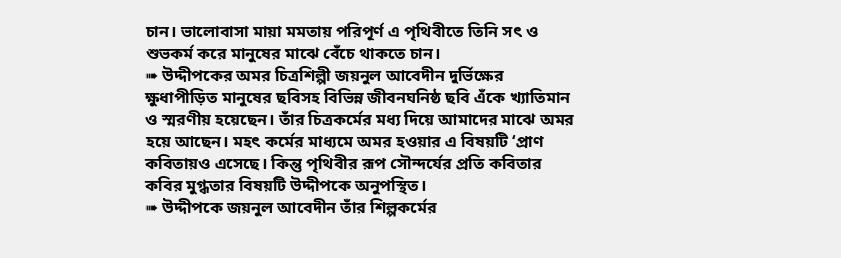চান। ভালোবাসা মায়া মমতায় পরিপূর্ণ এ পৃথিবীতে তিনি সৎ ও শুভকর্ম করে মানুষের মাঝে বেঁচে থাকতে চান।
➠ উদ্দীপকের অমর চিত্রশিল্পী জয়নুল আবেদীন দুর্ভিক্ষের ক্ষুধাপীড়িত মানুষের ছবিসহ বিভিন্ন জীবনঘনিষ্ঠ ছবি এঁকে খ্যাতিমান ও স্মরণীয় হয়েছেন। তাঁর চিত্রকর্মের মধ্য দিয়ে আমাদের মাঝে অমর হয়ে আছেন। মহৎ কর্মের মাধ্যমে অমর হওয়ার এ বিষয়টি ‘প্রাণ কবিতায়ও এসেছে। কিন্তু পৃথিবীর রূপ সৌন্দর্যের প্রতি কবিতার কবির মুগ্ধতার বিষয়টি উদ্দীপকে অনুপস্থিত।
➠ উদ্দীপকে জয়নুল আবেদীন তাঁর শিল্পকর্মের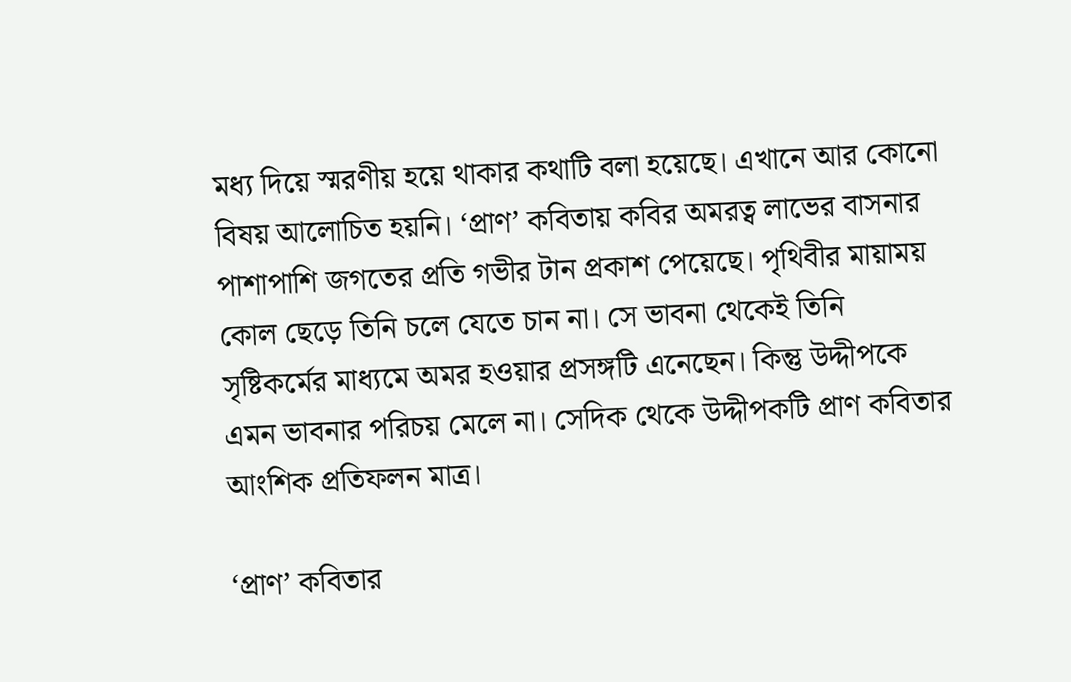মধ্য দিয়ে স্মরণীয় হয়ে থাকার কথাটি বলা হয়েছে। এখানে আর কোনো বিষয় আলোচিত হয়নি। ‘প্রাণ’ কবিতায় কবির অমরত্ব লাভের বাসনার পাশাপাশি জগতের প্রতি গভীর টান প্রকাশ পেয়েছে। পৃথিবীর মায়াময় কোল ছেড়ে তিনি চলে যেতে চান না। সে ভাবনা থেকেই তিনি সৃষ্টিকর্মের মাধ্যমে অমর হওয়ার প্রসঙ্গটি এনেছেন। কিন্তু উদ্দীপকে এমন ভাবনার পরিচয় মেলে না। সেদিক থেকে উদ্দীপকটি প্রাণ কবিতার আংশিক প্রতিফলন মাত্র।

‘প্রাণ’ কবিতার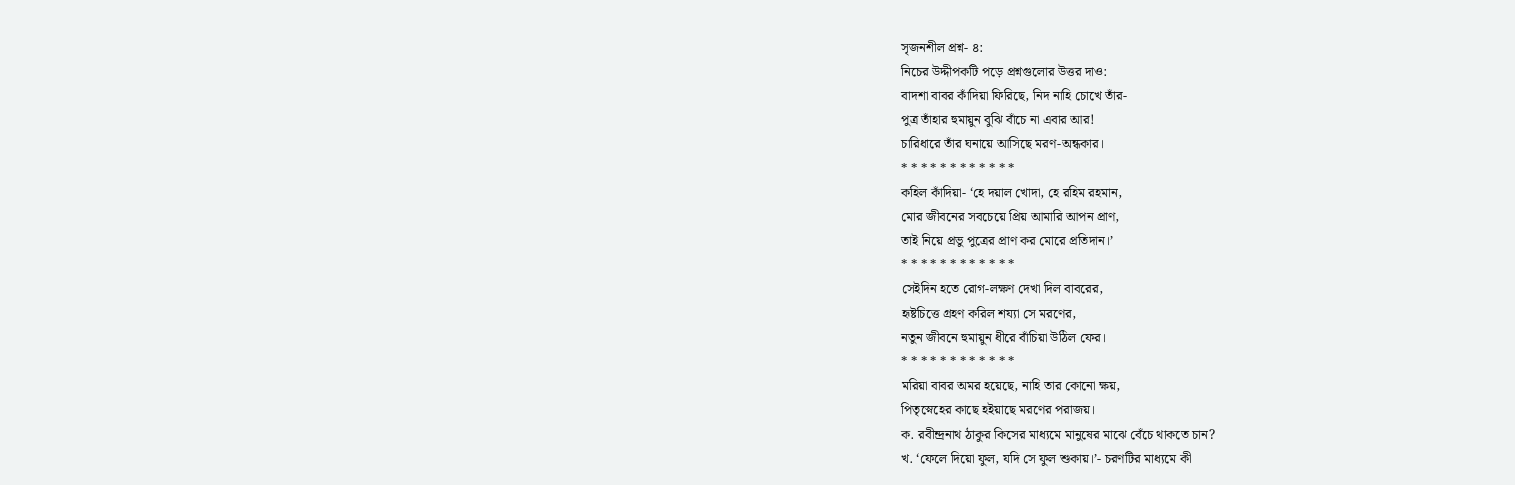সৃজনশীল প্রশ্ন- ৪:
নিচের উদ্দীপকটি পড়ে প্রশ্নগুলোর উত্তর দাও:
বাদশা বাবর কাঁদিয়া ফিরিছে, নিদ নাহি চোখে তাঁর-
পুত্র তাঁহার হুমায়ুন বুঝি বাঁচে না এবার আর!
চারিধারে তাঁর ঘনায়ে আসিছে মরণ-অন্ধকার।
* * * * * * * * * * * *
কহিল কাঁদিয়া- ‘হে দয়াল খোদা, হে রহিম রহমান,
মোর জীবনের সবচেয়ে প্রিয় আমারি আপন প্রাণ,
তাই নিয়ে প্রভু পুত্রের প্রাণ কর মোরে প্রতিদান।’
* * * * * * * * * * * *
সেইদিন হতে রোগ-লক্ষণ দেখা দিল বাবরের,
হৃষ্টচিত্তে গ্রহণ করিল শয্যা সে মরণের,
নতুন জীবনে হুমায়ুন ধীরে বাঁচিয়া উঠিল ফের।
* * * * * * * * * * * *
মরিয়া বাবর অমর হয়েছে, নাহি তার কোনো ক্ষয়,
পিতৃস্নেহের কাছে হইয়াছে মরণের পরাজয়।
ক. রবীন্দ্রনাথ ঠাকুর কিসের মাধ্যমে মানুষের মাঝে বেঁচে থাকতে চান?
খ. ‘ফেলে দিয়ো ফুল, যদি সে ফুল শুকায়।’- চরণটির মাধ্যমে কী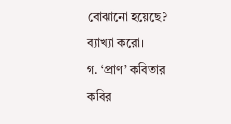বোঝানো হয়েছে? ব্যাখ্যা করো।
গ. ‘প্রাণ’ কবিতার কবির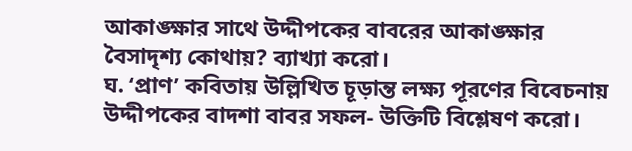আকাঙ্ক্ষার সাথে উদ্দীপকের বাবরের আকাঙ্ক্ষার বৈসাদৃশ্য কোথায়? ব্যাখ্যা করো।
ঘ. ‘প্রাণ’ কবিতায় উল্লিখিত চূড়ান্ত লক্ষ্য পূরণের বিবেচনায় উদ্দীপকের বাদশা বাবর সফল- উক্তিটি বিশ্লেষণ করো।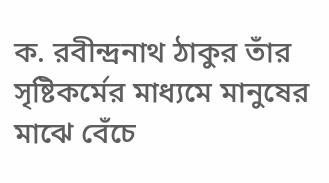ক. রবীন্দ্রনাথ ঠাকুর তাঁর সৃষ্টিকর্মের মাধ্যমে মানুষের মাঝে বেঁচে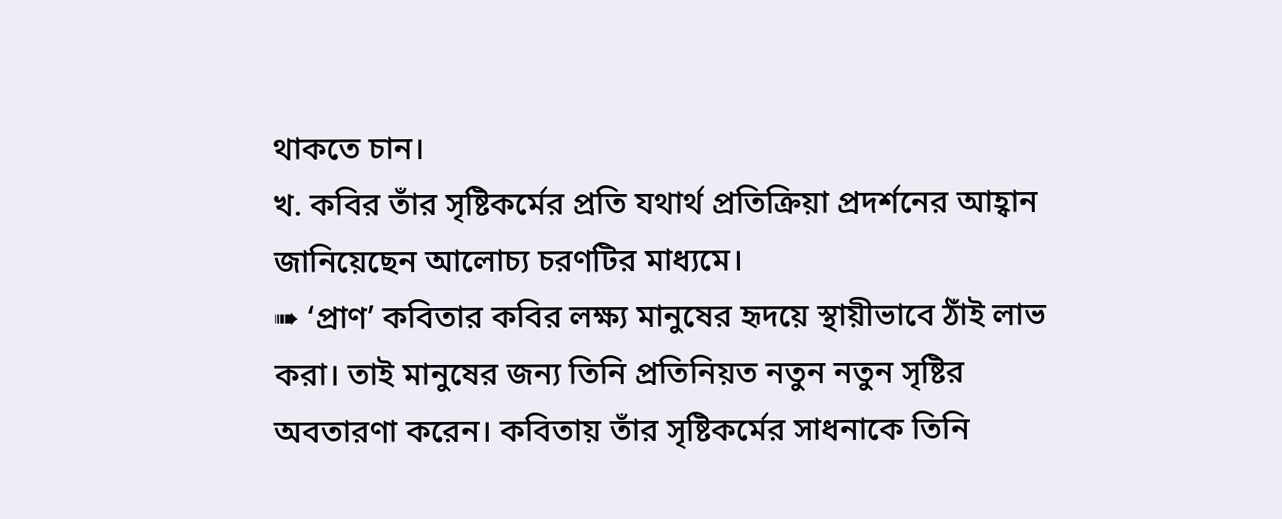থাকতে চান।
খ. কবির তাঁর সৃষ্টিকর্মের প্রতি যথার্থ প্রতিক্রিয়া প্রদর্শনের আহ্বান জানিয়েছেন আলোচ্য চরণটির মাধ্যমে।
➠ ‘প্রাণ’ কবিতার কবির লক্ষ্য মানুষের হৃদয়ে স্থায়ীভাবে ঠাঁই লাভ করা। তাই মানুষের জন্য তিনি প্রতিনিয়ত নতুন নতুন সৃষ্টির অবতারণা করেন। কবিতায় তাঁর সৃষ্টিকর্মের সাধনাকে তিনি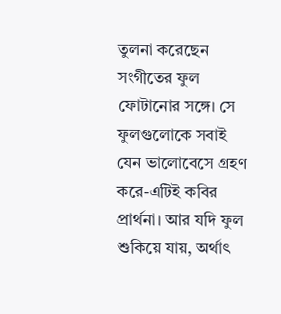তুলনা করেছেন সংগীতের ফুল ফোটানোর সঙ্গে। সে ফুলগুলোকে সবাই যেন ভালোবেসে গ্রহণ করে-এটিই কবির প্রার্থনা। আর যদি ফুল শুকিয়ে যায়, অর্থাৎ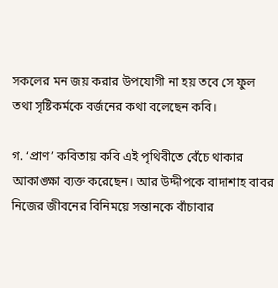সকলের মন জয় করার উপযোগী না হয় তবে সে ফুল তথা সৃষ্টিকর্মকে বর্জনের কথা বলেছেন কবি।

গ. ‘প্রাণ’ কবিতায় কবি এই পৃথিবীতে বেঁচে থাকার আকাঙ্ক্ষা ব্যক্ত করেছেন। আর উদ্দীপকে বাদাশাহ বাবর নিজের জীবনের বিনিময়ে সন্তানকে বাঁচাবার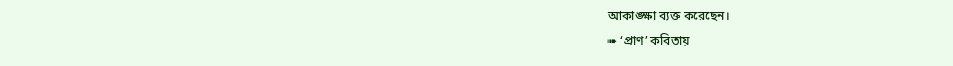আকাঙ্ক্ষা ব্যক্ত করেছেন।
➠ ‘প্রাণ’ কবিতায়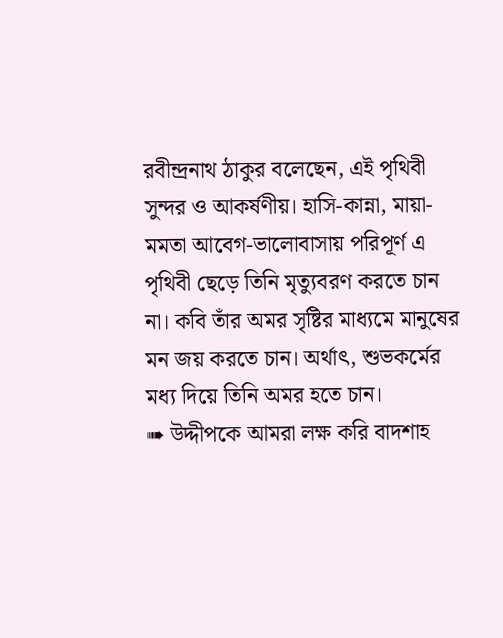রবীন্দ্রনাথ ঠাকুর বলেছেন, এই পৃথিবী সুন্দর ও আকর্ষণীয়। হাসি-কান্না, মায়া-মমতা আবেগ-ভালোবাসায় পরিপূর্ণ এ পৃথিবী ছেড়ে তিনি মৃত্যুবরণ করতে চান না। কবি তাঁর অমর সৃষ্টির মাধ্যমে মানুষের মন জয় করতে চান। অর্থাৎ, শুভকর্মের মধ্য দিয়ে তিনি অমর হতে চান।
➠ উদ্দীপকে আমরা লক্ষ করি বাদশাহ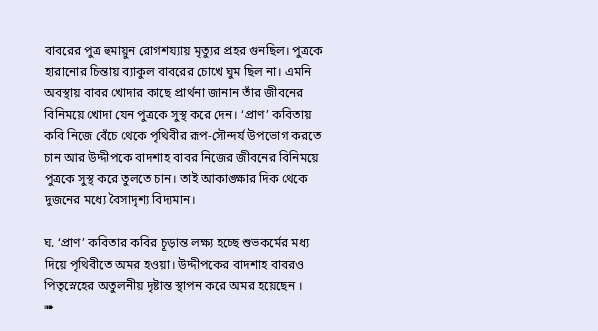বাবরের পুত্র হুমায়ুন রোগশয্যায় মৃত্যুর প্রহর গুনছিল। পুত্রকে হারানোর চিন্তায় ব্যাকুল বাবরের চোখে ঘুম ছিল না। এমনি অবস্থায় বাবর খোদার কাছে প্রার্থনা জানান তাঁর জীবনের বিনিময়ে খোদা যেন পুত্রকে সুস্থ করে দেন। ‘প্রাণ’ কবিতায় কবি নিজে বেঁচে থেকে পৃথিবীর রূপ-সৌন্দর্য উপভোগ করতে চান আর উদ্দীপকে বাদশাহ বাবর নিজের জীবনের বিনিময়ে পুত্রকে সুস্থ করে তুলতে চান। তাই আকাঙ্ক্ষার দিক থেকে দুজনের মধ্যে বৈসাদৃশ্য বিদ্যমান।

ঘ. ‘প্রাণ’ কবিতার কবির চূড়ান্ত লক্ষ্য হচ্ছে শুভকর্মের মধ্য দিয়ে পৃথিবীতে অমর হওয়া। উদ্দীপকের বাদশাহ বাবরও পিতৃস্নেহের অতুলনীয় দৃষ্টান্ত স্থাপন করে অমর হয়েছেন ।
➠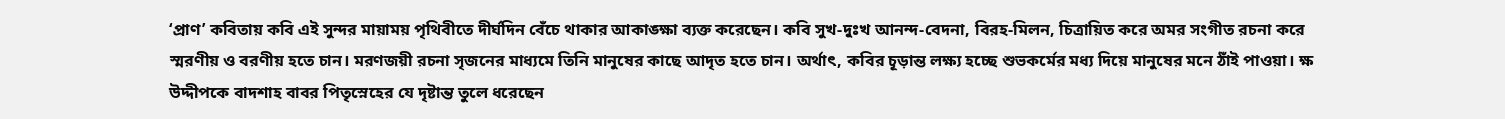‘প্রাণ’ কবিতায় কবি এই সুন্দর মায়াময় পৃথিবীতে দীর্ঘদিন বেঁচে থাকার আকাঙ্ক্ষা ব্যক্ত করেছেন। কবি সুখ-দুঃখ আনন্দ-বেদনা, বিরহ-মিলন, চিত্রায়িত করে অমর সংগীত রচনা করে স্মরণীয় ও বরণীয় হতে চান। মরণজয়ী রচনা সৃজনের মাধ্যমে তিনি মানুষের কাছে আদৃত হতে চান। অর্থাৎ, কবির চূড়ান্ত লক্ষ্য হচ্ছে শুভকর্মের মধ্য দিয়ে মানুষের মনে ঠাঁই পাওয়া। ক্ষ উদ্দীপকে বাদশাহ বাবর পিতৃস্নেহের যে দৃষ্টান্ত তুলে ধরেছেন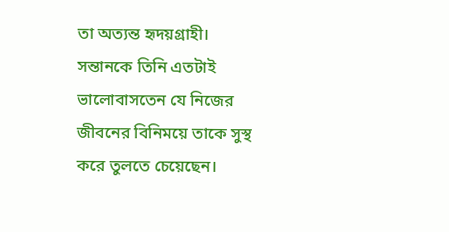তা অত্যন্ত হৃদয়গ্রাহী। সন্তানকে তিনি এতটাই ভালোবাসতেন যে নিজের জীবনের বিনিময়ে তাকে সুস্থ করে তুলতে চেয়েছেন।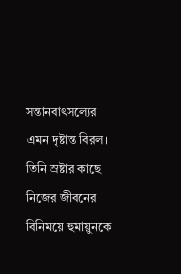সন্তানবাৎসল্যের এমন দৃষ্টান্ত বিরল। তিনি স্রষ্টার কাছে নিজের জীবনের বিনিময়ে হুমায়ুনকে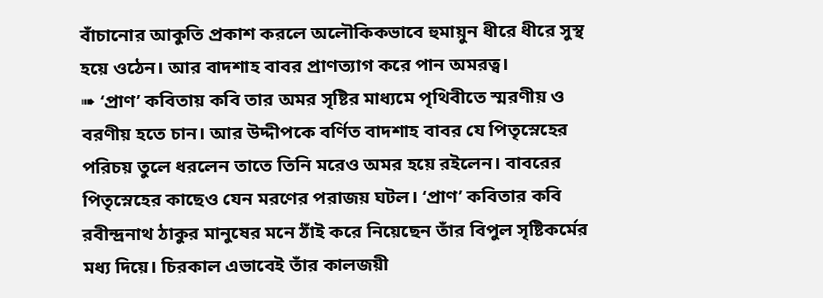বাঁচানোর আকুতি প্রকাশ করলে অলৌকিকভাবে হুমায়ুন ধীরে ধীরে সুস্থ হয়ে ওঠেন। আর বাদশাহ বাবর প্রাণত্যাগ করে পান অমরত্ব।
➠ ‘প্রাণ’ কবিতায় কবি তার অমর সৃষ্টির মাধ্যমে পৃথিবীতে স্মরণীয় ও বরণীয় হতে চান। আর উদ্দীপকে বর্ণিত বাদশাহ বাবর যে পিতৃস্নেহের পরিচয় তুলে ধরলেন তাতে তিনি মরেও অমর হয়ে রইলেন। বাবরের পিতৃস্নেহের কাছেও যেন মরণের পরাজয় ঘটল। ‘প্রাণ’ কবিতার কবি রবীন্দ্রনাথ ঠাকুর মানুষের মনে ঠাঁই করে নিয়েছেন তাঁর বিপুল সৃষ্টিকর্মের মধ্য দিয়ে। চিরকাল এভাবেই তাঁর কালজয়ী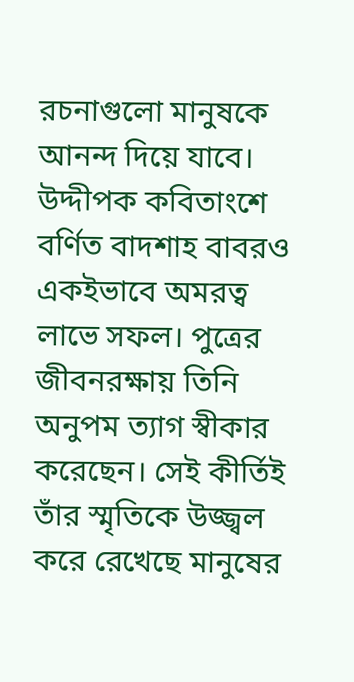রচনাগুলো মানুষকে আনন্দ দিয়ে যাবে। উদ্দীপক কবিতাংশে বর্ণিত বাদশাহ বাবরও একইভাবে অমরত্ব লাভে সফল। পুত্রের জীবনরক্ষায় তিনি অনুপম ত্যাগ স্বীকার করেছেন। সেই কীর্তিই তাঁর স্মৃতিকে উজ্জ্বল করে রেখেছে মানুষের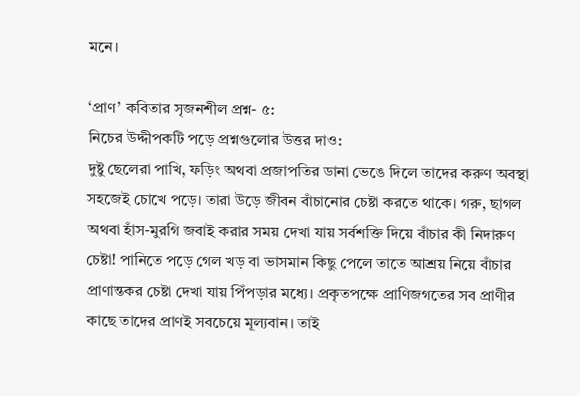মনে।

‘প্রাণ’ কবিতার সৃজনশীল প্রশ্ন- ৫:
নিচের উদ্দীপকটি পড়ে প্রশ্নগুলোর উত্তর দাও:
দুষ্টু ছেলেরা পাখি, ফড়িং অথবা প্রজাপতির ডানা ভেঙে দিলে তাদের করুণ অবস্থা সহজেই চোখে পড়ে। তারা উড়ে জীবন বাঁচানোর চেষ্টা করতে থাকে। গরু, ছাগল অথবা হাঁস-মুরগি জবাই করার সময় দেখা যায় সর্বশক্তি দিয়ে বাঁচার কী নিদারুণ চেষ্টা! পানিতে পড়ে গেল খড় বা ভাসমান কিছু পেলে তাতে আশ্রয় নিয়ে বাঁচার প্রাণান্তকর চেষ্টা দেখা যায় পিঁপড়ার মধ্যে। প্রকৃতপক্ষে প্রাণিজগতের সব প্রাণীর কাছে তাদের প্রাণই সবচেয়ে মূল্যবান। তাই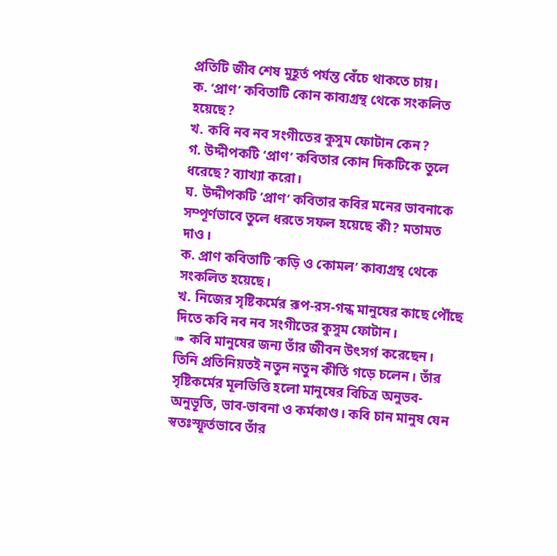প্রতিটি জীব শেষ মুহূর্ত পর্যন্ত বেঁচে থাকতে চায়।
ক. ‘প্রাণ’ কবিতাটি কোন কাব্যগ্রন্থ থেকে সংকলিত হয়েছে?
খ. কবি নব নব সংগীতের কুসুম ফোটান কেন?
গ. উদ্দীপকটি ‘প্রাণ’ কবিতার কোন দিকটিকে তুলে ধরেছে? ব্যাখ্যা করো।
ঘ. উদ্দীপকটি ‘প্রাণ’ কবিতার কবির মনের ভাবনাকে সম্পূর্ণভাবে তুলে ধরতে সফল হয়েছে কী? মতামত দাও।
ক. প্রাণ কবিতাটি ‘কড়ি ও কোমল’ কাব্যগ্রন্থ থেকে সংকলিত হয়েছে।
খ. নিজের সৃষ্টিকর্মের রূপ-রস-গন্ধ মানুষের কাছে পৌঁছে দিতে কবি নব নব সংগীতের কুসুম ফোটান।
➠ কবি মানুষের জন্য তাঁর জীবন উৎসর্গ করেছেন। তিনি প্রতিনিয়তই নতুন নতুন কীর্তি গড়ে চলেন। তাঁর সৃষ্টিকর্মের মূলভিত্তি হলো মানুষের বিচিত্র অনুভব-অনুভূতি, ভাব-ভাবনা ও কর্মকাণ্ড। কবি চান মানুষ যেন স্বতঃস্ফূর্তভাবে তাঁর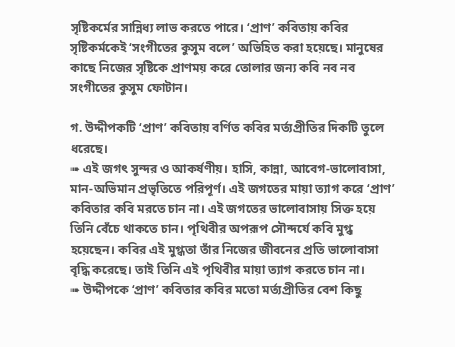সৃষ্টিকর্মের সান্নিধ্য লাভ করতে পারে। ‘প্রাণ’ কবিতায় কবির সৃষ্টিকর্মকেই ‘সংগীতের কুসুম বলে’ অভিহিত করা হয়েছে। মানুষের কাছে নিজের সৃষ্টিকে প্রাণময় করে তোলার জন্য কবি নব নব সংগীতের কুসুম ফোটান।

গ. উদ্দীপকটি ‘প্রাণ’ কবিতায় বর্ণিত কবির মর্ত্যপ্রীতির দিকটি তুলে ধরেছে।
➠ এই জগৎ সুন্দর ও আকর্ষণীয়। হাসি, কান্না, আবেগ-ভালোবাসা, মান-অভিমান প্রভৃতিতে পরিপূর্ণ। এই জগতের মায়া ত্যাগ করে ‘প্রাণ’ কবিতার কবি মরতে চান না। এই জগতের ভালোবাসায় সিক্ত হয়ে তিনি বেঁচে থাকতে চান। পৃথিবীর অপরূপ সৌন্দর্যে কবি মুগ্ধ হয়েছেন। কবির এই মুগ্ধতা তাঁর নিজের জীবনের প্রতি ভালোবাসা বৃদ্ধি করেছে। তাই তিনি এই পৃথিবীর মায়া ত্যাগ করতে চান না।
➠ উদ্দীপকে ‘প্রাণ’ কবিতার কবির মতো মর্ত্যপ্রীতির বেশ কিছু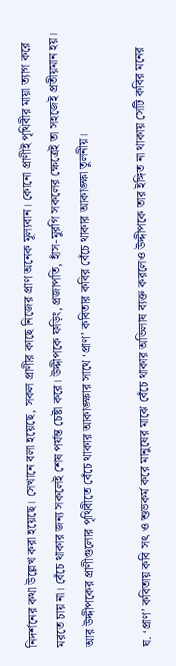নিদর্শনের কথা উল্লেখ করা হয়েছে। সেখানে বলা হয়েছে, সকল প্রাণীর কাছে নিজের প্রাণ অনেক মূল্যবান। কোনো প্রাণীই পৃথিবীর মায়া ত্যাগ করে মরতে চায় না। বেঁচে থাকার জন্য সকলেই শেষ পর্যন্ত চেষ্টা করে। উদ্দীপকে ফড়িং, প্রজাপতি, হাঁস-মুরগি সকলের ক্ষেত্রেই তা সহজেই প্রতীয়মান হয়। আর উদ্দীপকের প্রাণীগুলোর পৃথিবীতে বেঁচে থাকার আকাঙ্ক্ষার সাথে ‘প্রাণ’ কবিতার কবির বেঁচে থাকার আকাঙ্ক্ষা তুলনীয়।

ঘ. ‘প্রাণ’ কবিতায় কবি সৎ ও শুভকর্ম করে মানুষের মাঝে বেঁচে থাকার অভিলাষ ব্যক্ত করলেও উদ্দীপকে তার ইঙ্গিত না থাকায় সেটি কবির মনের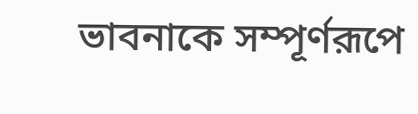ভাবনাকে সম্পূর্ণরূপে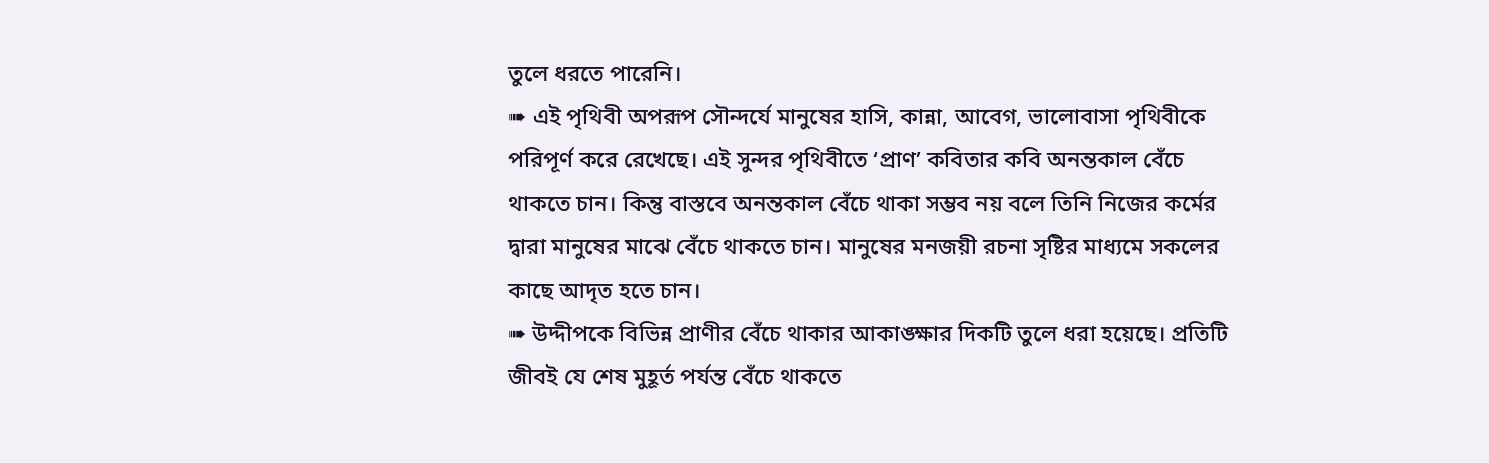তুলে ধরতে পারেনি।
➠ এই পৃথিবী অপরূপ সৌন্দর্যে মানুষের হাসি, কান্না, আবেগ, ভালোবাসা পৃথিবীকে পরিপূর্ণ করে রেখেছে। এই সুন্দর পৃথিবীতে ‘প্রাণ’ কবিতার কবি অনন্তকাল বেঁচে থাকতে চান। কিন্তু বাস্তবে অনন্তকাল বেঁচে থাকা সম্ভব নয় বলে তিনি নিজের কর্মের দ্বারা মানুষের মাঝে বেঁচে থাকতে চান। মানুষের মনজয়ী রচনা সৃষ্টির মাধ্যমে সকলের কাছে আদৃত হতে চান।
➠ উদ্দীপকে বিভিন্ন প্রাণীর বেঁচে থাকার আকাঙ্ক্ষার দিকটি তুলে ধরা হয়েছে। প্রতিটি জীবই যে শেষ মুহূর্ত পর্যন্ত বেঁচে থাকতে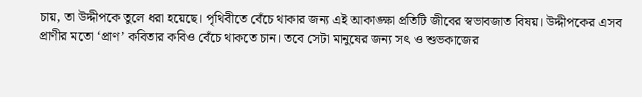চায়, তা উদ্দীপকে তুলে ধরা হয়েছে। পৃথিবীতে বেঁচে থাকার জন্য এই আকাঙ্ক্ষা প্রতিটি জীবের স্বভাবজাত বিষয়। উদ্দীপকের এসব প্রাণীর মতো ‘প্রাণ’ কবিতার কবিও বেঁচে থাকতে চান। তবে সেটা মানুষের জন্য সৎ ও শুভকাজের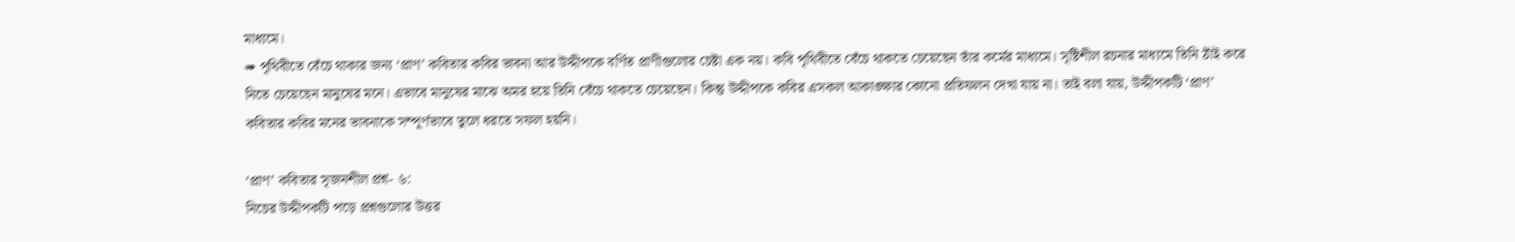মাধ্যমে।
➠ পৃথিবীতে বেঁচে থাকার জন্য ‘প্রাণ’ কবিতার কবির ভাবনা আর উদ্দীপকে বর্ণিত প্রাণীগুলোর চেষ্টা এক নয়। কবি পৃথিবীতে বেঁচে থাকতে চেয়েছেন তাঁর কর্মের মাধ্যমে। সৃষ্টিশীল রচনার মাধ্যমে তিনি ঠাঁই করে নিতে চেয়েছেন মানুষের মনে। এভাবে মানুষের মাঝে অমর হয়ে তিনি বেঁচে থাকতে চেয়েছেন। কিন্তু উদ্দীপকে কবির এসকল আকাঙ্ক্ষার কোনো প্রতিফলন দেখা যায় না। তাই বলা যায়, উদ্দীপকটি ‘প্রাণ’ কবিতার কবির মনের ভাবনাকে সম্পূর্ণভাবে তুলে ধরতে সফল হয়নি।

‘প্রাণ’ কবিতার সৃজনশীল প্রশ্ন- ৬:
নিচের উদ্দীপকটি পড়ে প্রশ্নগুলোর উত্তর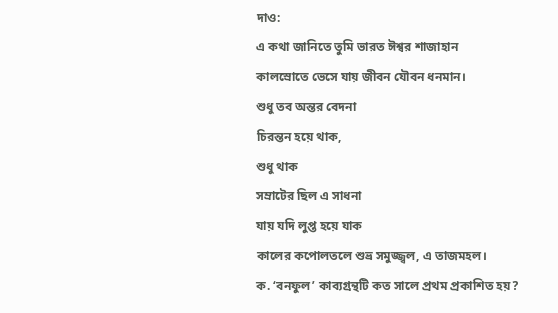দাও:
এ কথা জানিতে তুমি ভারত ঈশ্বর শাজাহান
কালস্রোতে ভেসে যায় জীবন যৌবন ধনমান।
শুধু তব অন্তর বেদনা
চিরন্তন হয়ে থাক,
শুধু থাক
সম্রাটের ছিল এ সাধনা
যায় যদি লুপ্ত হয়ে যাক
কালের কপোলতলে শুভ্র সমুজ্জ্বল, এ তাজমহল।
ক. ‘বনফুল’ কাব্যগ্রন্থটি কত সালে প্রথম প্রকাশিত হয়?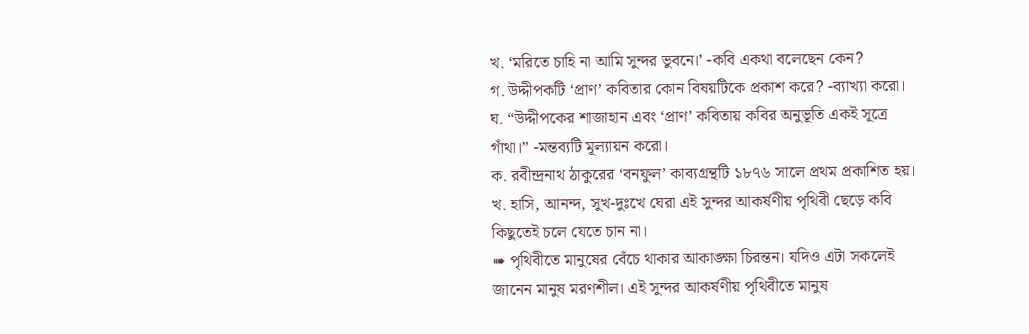খ. ‘মরিতে চাহি না আমি সুন্দর ভুবনে।’ -কবি একথা বলেছেন কেন?
গ. উদ্দীপকটি ‘প্রাণ’ কবিতার কোন বিষয়টিকে প্রকাশ করে? -ব্যাখ্যা করো।
ঘ. “উদ্দীপকের শাজাহান এবং ‘প্রাণ’ কবিতায় কবির অনুভূতি একই সূত্রে গাঁথা।” -মন্তব্যটি মূল্যায়ন করো।
ক. রবীন্দ্রনাথ ঠাকুরের ‘বনফুল’ কাব্যগ্রন্থটি ১৮৭৬ সালে প্রথম প্রকাশিত হয়।
খ. হাসি, আনন্দ, সুখ-দুঃখে ঘেরা এই সুন্দর আকর্ষণীয় পৃথিবী ছেড়ে কবি কিছুতেই চলে যেতে চান না।
➠ পৃথিবীতে মানুষের বেঁচে থাকার আকাঙ্ক্ষা চিরন্তন। যদিও এটা সকলেই জানেন মানুষ মরণশীল। এই সুন্দর আকর্ষণীয় পৃথিবীতে মানুষ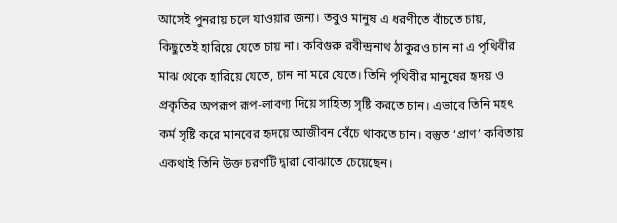আসেই পুনরায় চলে যাওয়ার জন্য। তবুও মানুষ এ ধরণীতে বাঁচতে চায়, কিছুতেই হারিয়ে যেতে চায় না। কবিগুরু রবীন্দ্রনাথ ঠাকুরও চান না এ পৃথিবীর মাঝ থেকে হারিয়ে যেতে, চান না মরে যেতে। তিনি পৃথিবীর মানুষের হৃদয় ও প্রকৃতির অপরূপ রূপ-লাবণ্য দিয়ে সাহিত্য সৃষ্টি করতে চান। এভাবে তিনি মহৎ কর্ম সৃষ্টি করে মানবের হৃদয়ে আজীবন বেঁচে থাকতে চান। বস্তুত ‘প্রাণ’ কবিতায় একথাই তিনি উক্ত চরণটি দ্বারা বোঝাতে চেয়েছেন।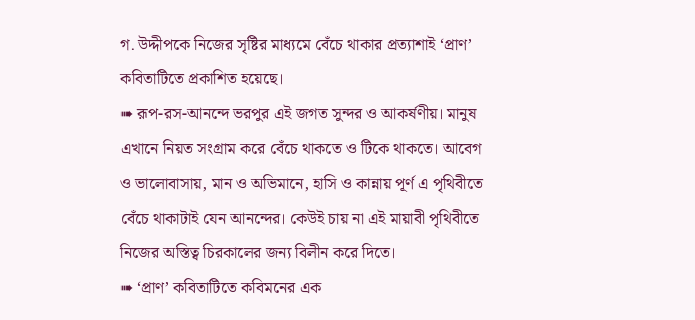গ. উদ্দীপকে নিজের সৃষ্টির মাধ্যমে বেঁচে থাকার প্রত্যাশাই ‘প্রাণ’ কবিতাটিতে প্রকাশিত হয়েছে।
➠ রূপ-রস-আনন্দে ভরপুর এই জগত সুন্দর ও আকর্ষণীয়। মানুষ এখানে নিয়ত সংগ্রাম করে বেঁচে থাকতে ও টিকে থাকতে। আবেগ ও ভালোবাসায়, মান ও অভিমানে, হাসি ও কান্নায় পূর্ণ এ পৃথিবীতে বেঁচে থাকাটাই যেন আনন্দের। কেউই চায় না এই মায়াবী পৃথিবীতে নিজের অস্তিত্ব চিরকালের জন্য বিলীন করে দিতে।
➠ ‘প্রাণ’ কবিতাটিতে কবিমনের এক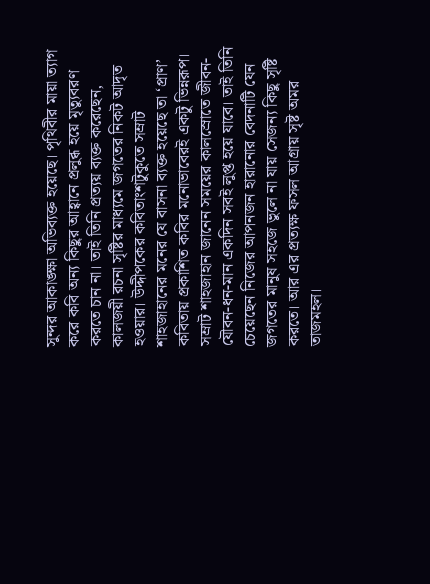সুন্দর আকাঙ্ক্ষা অভিব্যক্ত হয়েছে। পৃথিবীর মায়া ত্যাগ করে কবি অন্য কিছুর আহ্বানে প্রলুব্ধ হয়ে মৃত্যুবরণ করতে চান না। তাই তিনি প্রত্যয় ব্যক্ত করেছেন, কালজয়ী রচনা সৃষ্টির মাধ্যমে জগতের নিকট আদৃত হওয়ার। উদ্দীপকের কবিতাংশটুকুতে সম্রাট শাহজাহানের মনের যে বাসনা ব্যক্ত হয়েছে তা ‘প্রাণ’ কবিতায় প্রকাশিত কবির মনোভাবেরই একটু ভিন্নরূপ। সম্রাট শাহজাহান জানেন সময়ের কালস্রোতে জীবন- যৌবন-ধন-মান একদিন সবই লুপ্ত হয়ে যাবে। তাই তিনি চেয়েছেন নিজের আপনজন হারানোর বেদনাটি যেন জগতের মানুষ সহজে ভুলে না যায় সেজন্য কিছু সৃষ্টি করতে। আর এর প্রত্যক্ষ ফসল আগ্রায় সৃষ্ট অমর তাজমহল।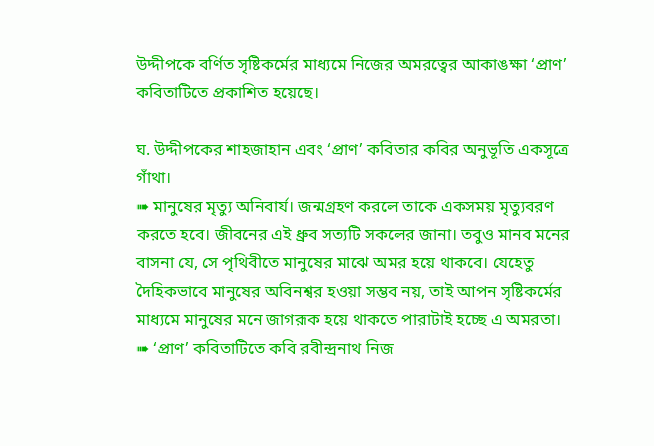উদ্দীপকে বর্ণিত সৃষ্টিকর্মের মাধ্যমে নিজের অমরত্বের আকাঙক্ষা ‘প্রাণ’ কবিতাটিতে প্রকাশিত হয়েছে।

ঘ. উদ্দীপকের শাহজাহান এবং ‘প্রাণ’ কবিতার কবির অনুভূতি একসূত্রে গাঁথা।
➠ মানুষের মৃত্যু অনিবার্য। জন্মগ্রহণ করলে তাকে একসময় মৃত্যুবরণ করতে হবে। জীবনের এই ধ্রুব সত্যটি সকলের জানা। তবুও মানব মনের বাসনা যে, সে পৃথিবীতে মানুষের মাঝে অমর হয়ে থাকবে। যেহেতু দৈহিকভাবে মানুষের অবিনশ্বর হওয়া সম্ভব নয়, তাই আপন সৃষ্টিকর্মের মাধ্যমে মানুষের মনে জাগরূক হয়ে থাকতে পারাটাই হচ্ছে এ অমরতা।
➠ ‘প্রাণ’ কবিতাটিতে কবি রবীন্দ্রনাথ নিজ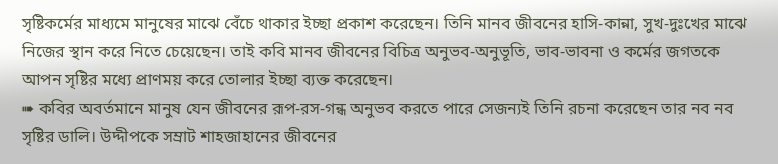সৃষ্টিকর্মের মাধ্যমে মানুষের মাঝে বেঁচে থাকার ইচ্ছা প্রকাশ করেছেন। তিনি মানব জীবনের হাসি-কান্না, সুখ-দুঃখের মাঝে নিজের স্থান করে নিতে চেয়েছেন। তাই কবি মানব জীবনের বিচিত্র অনুভব-অনুভূতি, ভাব-ভাবনা ও কর্মের জগতকে আপন সৃষ্টির মধ্যে প্রাণময় করে তোলার ইচ্ছা ব্যক্ত করেছেন।
➠ কবির অবর্তমানে মানুষ যেন জীবনের রূপ-রস-গন্ধ অনুভব করতে পারে সেজন্যই তিনি রচনা করেছেন তার নব নব সৃষ্টির ডালি। উদ্দীপকে সম্রাট শাহজাহানের জীবনের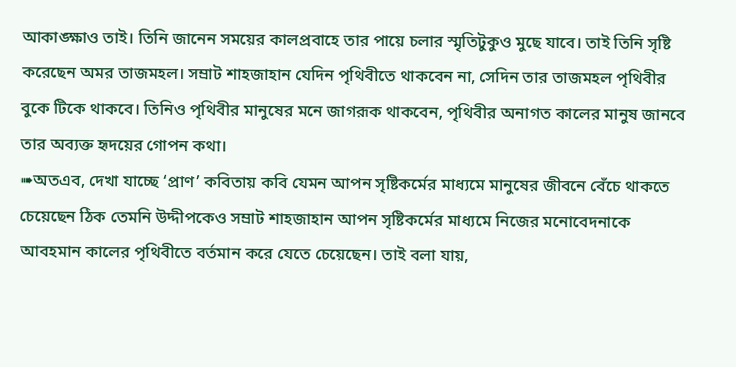আকাঙ্ক্ষাও তাই। তিনি জানেন সময়ের কালপ্রবাহে তার পায়ে চলার স্মৃতিটুকুও মুছে যাবে। তাই তিনি সৃষ্টি করেছেন অমর তাজমহল। সম্রাট শাহজাহান যেদিন পৃথিবীতে থাকবেন না, সেদিন তার তাজমহল পৃথিবীর বুকে টিকে থাকবে। তিনিও পৃথিবীর মানুষের মনে জাগরূক থাকবেন, পৃথিবীর অনাগত কালের মানুষ জানবে তার অব্যক্ত হৃদয়ের গোপন কথা।
➠অতএব, দেখা যাচ্ছে ‘প্রাণ’ কবিতায় কবি যেমন আপন সৃষ্টিকর্মের মাধ্যমে মানুষের জীবনে বেঁচে থাকতে চেয়েছেন ঠিক তেমনি উদ্দীপকেও সম্রাট শাহজাহান আপন সৃষ্টিকর্মের মাধ্যমে নিজের মনোবেদনাকে আবহমান কালের পৃথিবীতে বর্তমান করে যেতে চেয়েছেন। তাই বলা যায়,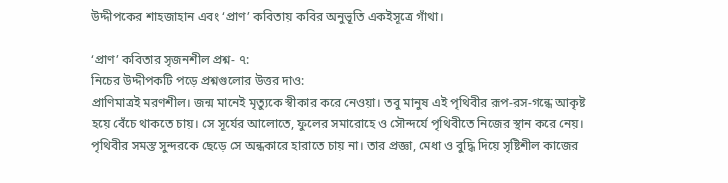উদ্দীপকের শাহজাহান এবং ‘প্রাণ’ কবিতায় কবির অনুভূতি একইসূত্রে গাঁথা।

‘প্রাণ’ কবিতার সৃজনশীল প্রশ্ন- ৭:
নিচের উদ্দীপকটি পড়ে প্রশ্নগুলোর উত্তর দাও:
প্রাণিমাত্রই মরণশীল। জন্ম মানেই মৃত্যুকে স্বীকার করে নেওয়া। তবু মানুষ এই পৃথিবীর রূপ-রস-গন্ধে আকৃষ্ট হয়ে বেঁচে থাকতে চায়। সে সূর্যের আলোতে, ফুলের সমারোহে ও সৌন্দর্যে পৃথিবীতে নিজের স্থান করে নেয়। পৃথিবীর সমস্ত সুন্দরকে ছেড়ে সে অন্ধকারে হারাতে চায় না। তার প্রজ্ঞা, মেধা ও বুদ্ধি দিয়ে সৃষ্টিশীল কাজের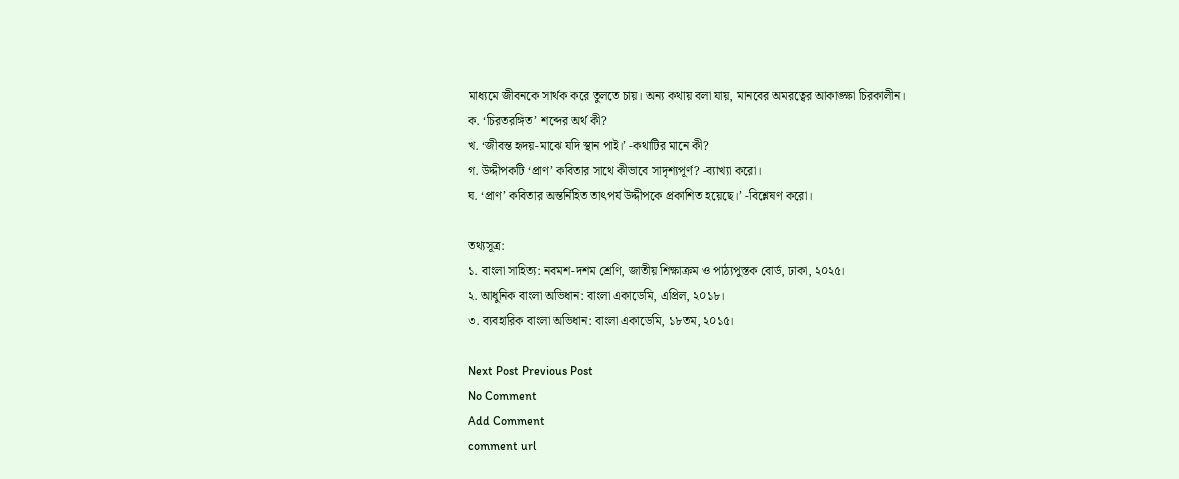মাধ্যমে জীবনকে সার্থক করে তুলতে চায়। অন্য কথায় বলা যায়, মানবের অমরত্বের আকাঙ্ক্ষা চিরকালীন।
ক. ‘চিরতরঙ্গিত’ শব্দের অর্থ কী?
খ. ‘জীবন্ত হৃদয়-মাঝে যদি স্থান পাই।’ -কথাটির মানে কী?
গ. উদ্দীপকটি ‘প্রাণ’ কবিতার সাথে কীভাবে সাদৃশ্যপূর্ণ? -ব্যাখ্যা করো।
ঘ. ‘প্রাণ’ কবিতার অন্তর্নিহিত তাৎপর্য উদ্দীপকে প্রকাশিত হয়েছে।’ -বিশ্লেষণ করো।

তথ্যসূত্র:
১. বাংলা সাহিত্য: নবমশ-দশম শ্রেণি, জাতীয় শিক্ষাক্রম ও পাঠ্যপুস্তক বোর্ড, ঢাকা, ২০২৫।
২. আধুনিক বাংলা অভিধান: বাংলা একাডেমি, এপ্রিল, ২০১৮।
৩. ব্যবহারিক বাংলা অভিধান: বাংলা একাডেমি, ১৮তম, ২০১৫।

Next Post Previous Post
No Comment
Add Comment
comment url